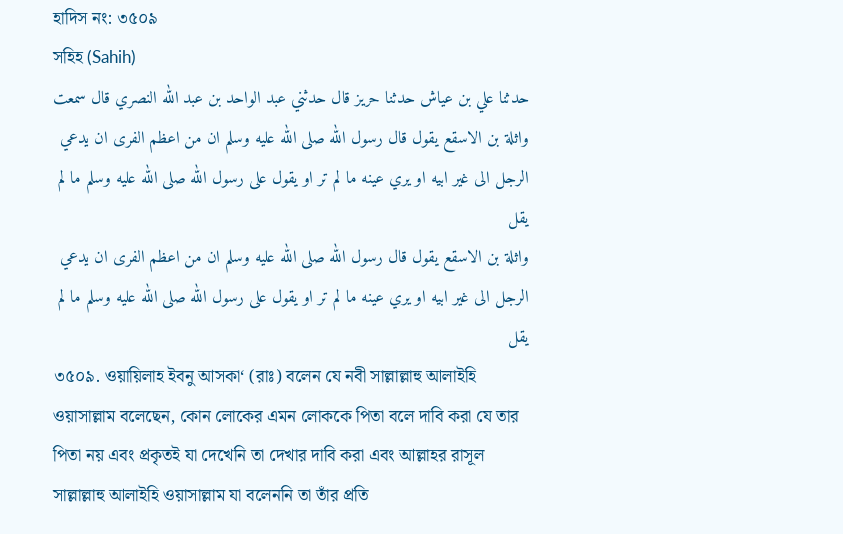হাদিস নং: ৩৫০৯
সহিহ (Sahih)
حدثنا علي بن عياش حدثنا حريز قال حدثني عبد الواحد بن عبد الله النصري قال سمعت
واثلة بن الاسقع يقول قال رسول الله صلى الله عليه وسلم ان من اعظم الفرى ان يدعي الرجل الى غير ابيه او يري عينه ما لم تر او يقول على رسول الله صلى الله عليه وسلم ما لم يقل
واثلة بن الاسقع يقول قال رسول الله صلى الله عليه وسلم ان من اعظم الفرى ان يدعي الرجل الى غير ابيه او يري عينه ما لم تر او يقول على رسول الله صلى الله عليه وسلم ما لم يقل
৩৫০৯. ওয়ায়িলাহ ইবনু আসকা‘ (রাঃ) বলেন যে নবী সাল্লাল্লাহু আলাইহি ওয়াসাল্লাম বলেছেন, কোন লোকের এমন লোককে পিতা বলে দাবি করা যে তার পিতা নয় এবং প্রকৃতই যা দেখেনি তা দেখার দাবি করা এবং আল্লাহর রাসূল সাল্লাল্লাহু আলাইহি ওয়াসাল্লাম যা বলেননি তা তাঁর প্রতি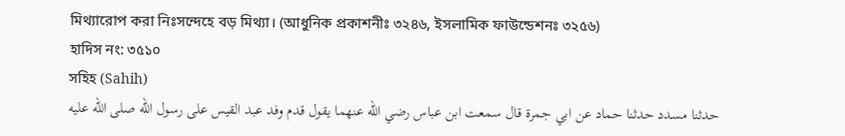মিথ্যারোপ করা নিঃসন্দেহে বড় মিথ্যা। (আধুনিক প্রকাশনীঃ ৩২৪৬, ইসলামিক ফাউন্ডেশনঃ ৩২৫৬)
হাদিস নং: ৩৫১০
সহিহ (Sahih)
حدثنا مسدد حدثنا حماد عن ابي جمرة قال سمعت ابن عباس رضي الله عنهما يقول قدم وفد عبد القيس على رسول الله صلى الله عليه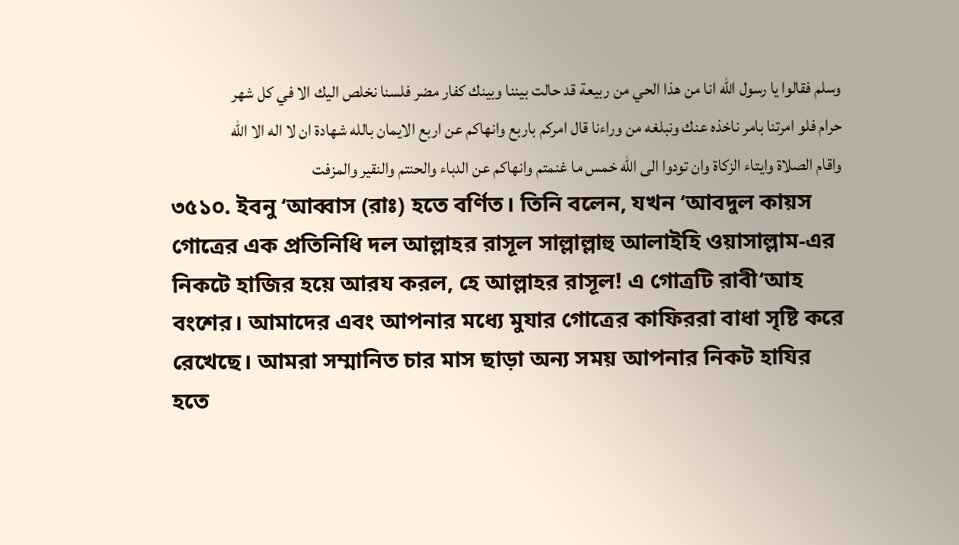وسلم فقالوا يا رسول الله انا من هذا الحي من ربيعة قد حالت بيننا وبينك كفار مضر فلسنا نخلص اليك الا في كل شهر حرام فلو امرتنا بامر ناخذه عنك ونبلغه من وراءنا قال امركم باربع وانهاكم عن اربع الايمان بالله شهادة ان لا اله الا الله واقام الصلاة وايتاء الزكاة وان تودوا الى الله خمس ما غنمتم وانهاكم عن الدباء والحنتم والنقير والمزفت
৩৫১০. ইবনু ‘আব্বাস (রাঃ) হতে বর্ণিত। তিনি বলেন, যখন ‘আবদুল কায়স গোত্রের এক প্রতিনিধি দল আল্লাহর রাসূল সাল্লাল্লাহু আলাইহি ওয়াসাল্লাম-এর নিকটে হাজির হয়ে আরয করল, হে আল্লাহর রাসূল! এ গোত্রটি রাবী‘আহ বংশের। আমাদের এবং আপনার মধ্যে মুযার গোত্রের কাফিররা বাধা সৃষ্টি করে রেখেছে। আমরা সম্মানিত চার মাস ছাড়া অন্য সময় আপনার নিকট হাযির হতে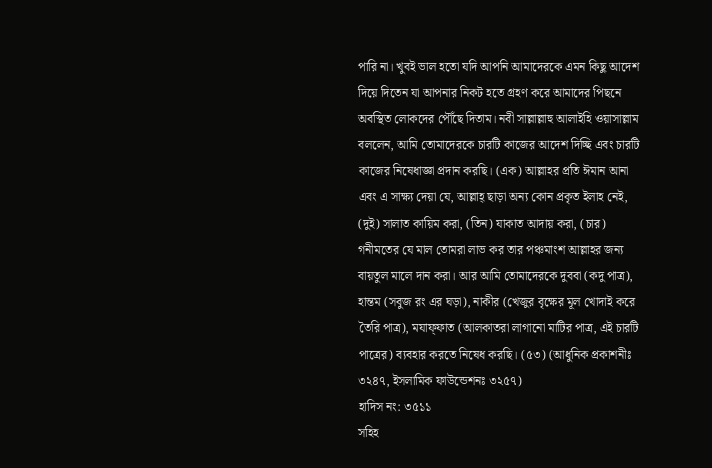পারি না। খুবই ভাল হতো যদি আপনি আমাদেরকে এমন কিছু আদেশ দিয়ে দিতেন যা আপনার নিকট হতে গ্রহণ করে আমাদের পিছনে অবস্থিত লোকদের পৌঁছে দিতাম। নবী সাল্লাল্লাহু আলাইহি ওয়াসাল্লাম বললেন, আমি তোমাদেরকে চারটি কাজের আদেশ দিচ্ছি এবং চারটি কাজের নিষেধাজ্ঞা প্রদান করছি। (এক) আল্লাহর প্রতি ঈমান আনা এবং এ সাক্ষ্য দেয়া যে, আল্লাহ্ ছাড়া অন্য কোন প্রকৃত ইলাহ নেই, (দুই) সালাত কায়িম করা, (তিন) যাকাত আদায় করা, (চার) গনীমতের যে মাল তোমরা লাভ কর তার পঞ্চমাংশ আল্লাহর জন্য বায়তুল মালে দান করা। আর আমি তোমাদেরকে দুববা (কদু পাত্র), হান্তম (সবুজ রং এর ঘড়া), নাকীর (খেজুর বৃক্ষের মূল খোদাই করে তৈরি পাত্র), মযাফ্ফাত (আলকাতরা লাগানো মাটির পাত্র, এই চারটি পাত্রের) ব্যবহার করতে নিষেধ করছি। (৫৩) (আধুনিক প্রকাশনীঃ ৩২৪৭, ইসলামিক ফাউন্ডেশনঃ ৩২৫৭)
হাদিস নং: ৩৫১১
সহিহ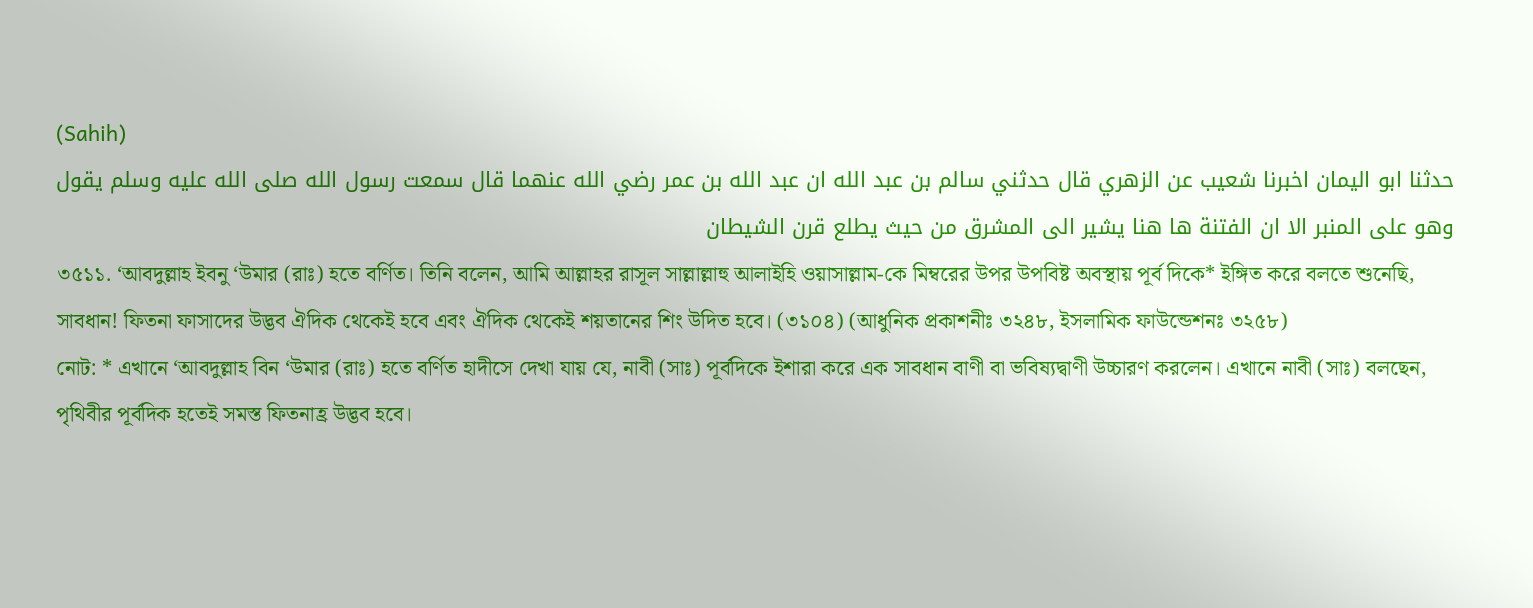(Sahih)
حدثنا ابو اليمان اخبرنا شعيب عن الزهري قال حدثني سالم بن عبد الله ان عبد الله بن عمر رضي الله عنهما قال سمعت رسول الله صلى الله عليه وسلم يقول وهو على المنبر الا ان الفتنة ها هنا يشير الى المشرق من حيث يطلع قرن الشيطان
৩৫১১. ‘আবদুল্লাহ ইবনু ‘উমার (রাঃ) হতে বর্ণিত। তিনি বলেন, আমি আল্লাহর রাসূল সাল্লাল্লাহু আলাইহি ওয়াসাল্লাম-কে মিম্বরের উপর উপবিষ্ট অবস্থায় পূর্ব দিকে* ইঙ্গিত করে বলতে শুনেছি, সাবধান! ফিতনা ফাসাদের উদ্ভব ঐদিক থেকেই হবে এবং ঐদিক থেকেই শয়তানের শিং উদিত হবে। (৩১০৪) (আধুনিক প্রকাশনীঃ ৩২৪৮, ইসলামিক ফাউন্ডেশনঃ ৩২৫৮)
নোট: * এখানে ‘আবদুল্লাহ বিন ‘উমার (রাঃ) হতে বর্ণিত হাদীসে দেখা যায় যে, নাবী (সাঃ) পূর্বদিকে ইশারা করে এক সাবধান বাণী বা ভবিষ্যদ্বাণী উচ্চারণ করলেন। এখানে নাবী (সাঃ) বলছেন, পৃথিবীর পূর্বদিক হতেই সমস্ত ফিতনাহ্র উদ্ভব হবে।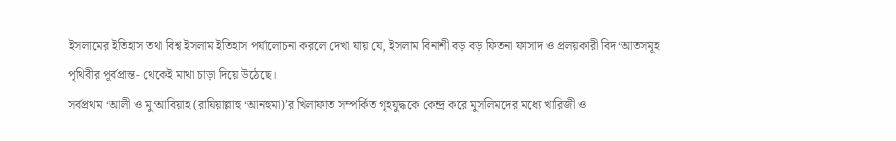ইসলামের ইতিহাস তথা বিশ্ব ইসলাম ইতিহাস পর্যালোচনা করলে দেখা যায় যে, ইসলাম বিনাশী বড় বড় ফিতনা ফাসাদ ও প্রলয়কারী বিদ‘আতসমূহ পৃথিবীর পূর্বপ্রান্ত- থেকেই মাথা চাড়া দিয়ে উঠেছে।
সর্বপ্রথম ‘আলী ও মু‘আবিয়াহ (রাযিয়াল্লাহু ‘আনহুমা)’র খিলাফাত সম্পর্কিত গৃহযুদ্ধকে কেন্দ্র করে মুসলিমদের মধ্যে খারিজী ও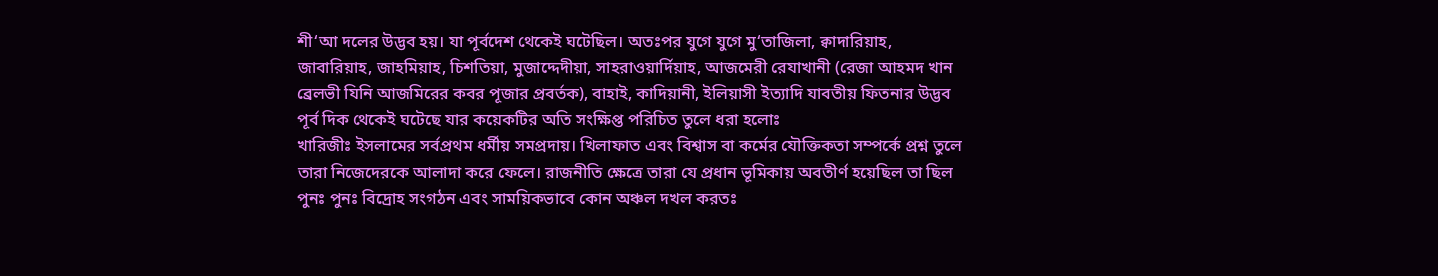শী‘আ দলের উদ্ভব হয়। যা পূর্বদেশ থেকেই ঘটেছিল। অতঃপর যুগে যুগে মু‘তাজিলা, ক্বাদারিয়াহ, জাবারিয়াহ, জাহমিয়াহ, চিশতিয়া, মুজাদ্দেদীয়া, সাহরাওয়ার্দিয়াহ, আজমেরী রেযাখানী (রেজা আহমদ খান ব্রেলভী যিনি আজমিরের কবর পূজার প্রবর্তক), বাহাই, কাদিয়ানী, ইলিয়াসী ইত্যাদি যাবতীয় ফিতনার উদ্ভব পূর্ব দিক থেকেই ঘটেছে যার কয়েকটির অতি সংক্ষিপ্ত পরিচিত তুলে ধরা হলোঃ
খারিজীঃ ইসলামের সর্বপ্রথম ধর্মীয় সমপ্রদায়। খিলাফাত এবং বিশ্বাস বা কর্মের যৌক্তিকতা সম্পর্কে প্রশ্ন তুলে তারা নিজেদেরকে আলাদা করে ফেলে। রাজনীতি ক্ষেত্রে তারা যে প্রধান ভূমিকায় অবতীর্ণ হয়েছিল তা ছিল পুনঃ পুনঃ বিদ্রোহ সংগঠন এবং সাময়িকভাবে কোন অঞ্চল দখল করতঃ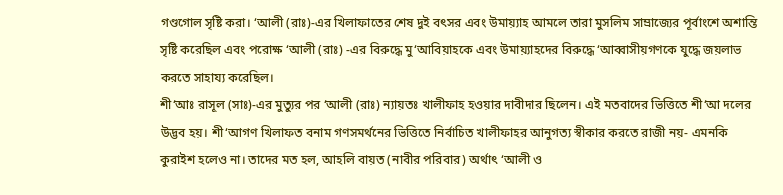গণ্ডগোল সৃষ্টি করা। ‘আলী (রাঃ)-এর খিলাফাতের শেষ দুই বৎসর এবং উমায়্যাহ আমলে তারা মুসলিম সাম্রাজ্যের পূর্বাংশে অশান্তি সৃষ্টি করেছিল এবং পরোক্ষ ‘আলী (রাঃ) -এর বিরুদ্ধে মু‘আবিয়াহকে এবং উমায়্যাহদের বিরুদ্ধে ‘আব্বাসীয়গণকে যুদ্ধে জয়লাভ করতে সাহায্য করেছিল।
শী‘আঃ রাসূল (সাঃ)-এর মুত্যুর পর ‘আলী (রাঃ) ন্যায়তঃ খালীফাহ হওয়ার দাবীদার ছিলেন। এই মতবাদের ভিত্তিতে শী‘আ দলের উদ্ভব হয়। শী‘আগণ খিলাফত বনাম গণসমর্থনের ভিত্তিতে নির্বাচিত খালীফাহর আনুগত্য স্বীকার করতে রাজী নয়- এমনকি কুরাইশ হলেও না। তাদের মত হল, আহলি বায়ত (নাবীর পরিবার) অর্থাৎ ‘আলী ও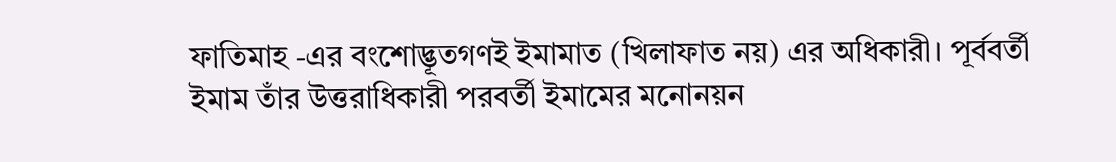ফাতিমাহ -এর বংশোদ্ভূতগণই ইমামাত (খিলাফাত নয়) এর অধিকারী। পূর্ববর্তী ইমাম তাঁর উত্তরাধিকারী পরবর্তী ইমামের মনোনয়ন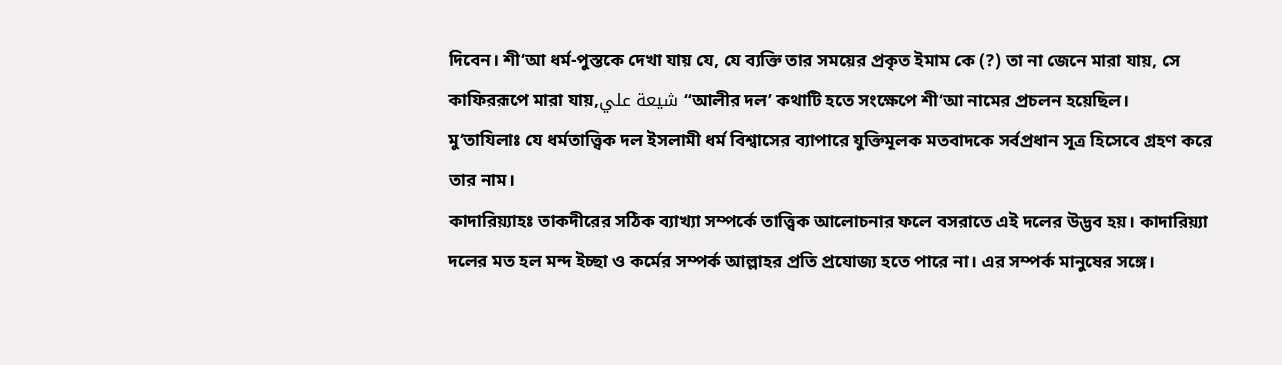দিবেন। শী‘আ ধর্ম-পুস্তকে দেখা যায় যে, যে ব্যক্তি তার সময়ের প্রকৃত ইমাম কে (?) তা না জেনে মারা যায়, সে কাফিররূপে মারা যায়,شيعة علي “আলীর দল’ কথাটি হতে সংক্ষেপে শী‘আ নামের প্রচলন হয়েছিল।
মু‘তাযিলাঃ যে ধর্মতাত্ত্বিক দল ইসলামী ধর্ম বিশ্বাসের ব্যাপারে যুক্তিমূলক মতবাদকে সর্বপ্রধান সূত্র হিসেবে গ্রহণ করে তার নাম।
কাদারিয়্যাহঃ তাকদীরের সঠিক ব্যাখ্যা সম্পর্কে তাত্ত্বিক আলোচনার ফলে বসরাতে এই দলের উদ্ভব হয়। কাদারিয়্যা দলের মত হল মন্দ ইচ্ছা ও কর্মের সম্পর্ক আল্লাহর প্রতি প্রযোজ্য হতে পারে না। এর সম্পর্ক মানুষের সঙ্গে।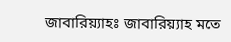জাবারিয়্যাহঃ জাবারিয়্যাহ মতে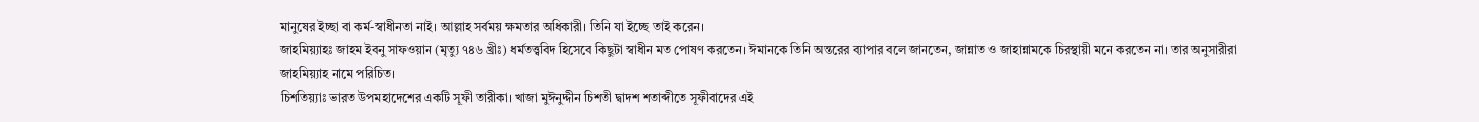মানুষের ইচ্ছা বা কর্ম-স্বাধীনতা নাই। আল্লাহ সর্বময় ক্ষমতার অধিকারী। তিনি যা ইচ্ছে তাই করেন।
জাহমিয়্যাহঃ জাহম ইবনু সাফওয়ান (মৃত্যু ৭৪৬ খ্রীঃ) ধর্মতত্ত্ববিদ হিসেবে কিছুটা স্বাধীন মত পোষণ করতেন। ঈমানকে তিনি অন্তরের ব্যাপার বলে জানতেন, জান্নাত ও জাহান্নামকে চিরস্থায়ী মনে করতেন না। তার অনুসারীরা জাহমিয়্যাহ নামে পরিচিত।
চিশতিয়্যাঃ ভারত উপমহাদেশের একটি সূফী তারীকা। খাজা মুঈনুদ্দীন চিশতী দ্বাদশ শতাব্দীতে সূফীবাদের এই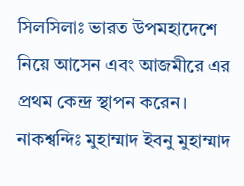সিলসিলাঃ ভারত উপমহাদেশে নিয়ে আসেন এবং আজমীরে এর প্রথম কেন্দ্র স্থাপন করেন।
নাকশ্বন্দিঃ মুহাম্মাদ ইবনু মুহাম্মাদ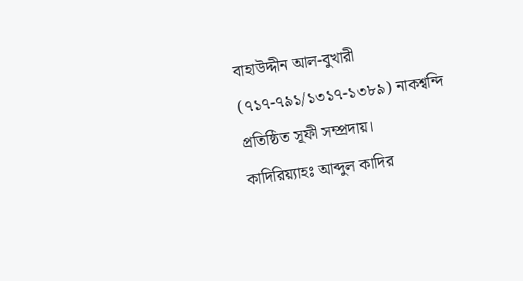বাহাউদ্দীন আল-বুখারী (৭১৭-৭৯১/১৩১৭-১৩৮৯) নাকশ্বন্দি প্রতিষ্ঠিত সূফী সম্প্রদায়।
কাদিরিয়্যাহঃ আব্দুল কাদির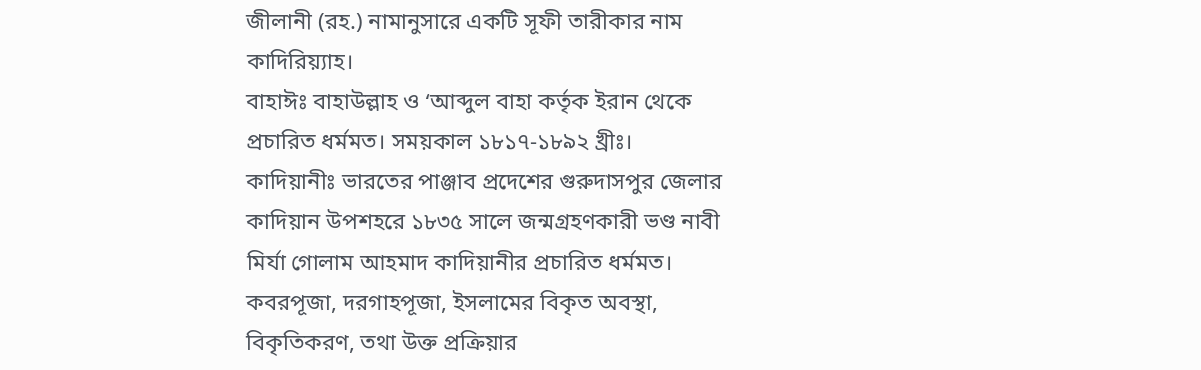জীলানী (রহ.) নামানুসারে একটি সূফী তারীকার নাম কাদিরিয়্যাহ।
বাহাঈঃ বাহাউল্লাহ ও ‘আব্দুল বাহা কর্তৃক ইরান থেকে প্রচারিত ধর্মমত। সময়কাল ১৮১৭-১৮৯২ খ্রীঃ।
কাদিয়ানীঃ ভারতের পাঞ্জাব প্রদেশের গুরুদাসপুর জেলার কাদিয়ান উপশহরে ১৮৩৫ সালে জন্মগ্রহণকারী ভণ্ড নাবী মির্যা গোলাম আহমাদ কাদিয়ানীর প্রচারিত ধর্মমত।
কবরপূজা, দরগাহপূজা, ইসলামের বিকৃত অবস্থা, বিকৃতিকরণ, তথা উক্ত প্রক্রিয়ার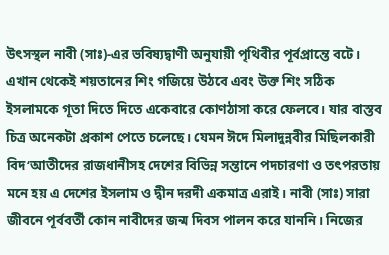উৎসস্থল নাবী (সাঃ)-এর ভবিষ্যদ্বাণী অনুযায়ী পৃথিবীর পূর্বপ্রান্তে বটে। এখান থেকেই শয়তানের শিং গজিয়ে উঠবে এবং উক্ত শিং সঠিক ইসলামকে গূতা দিতে দিতে একেবারে কোণঠাসা করে ফেলবে। যার বাস্তব চিত্র অনেকটা প্রকাশ পেতে চলেছে। যেমন ঈদে মিলাদুন্নবীর মিছিলকারী বিদ‘আতীদের রাজধানীসহ দেশের বিভিন্ন সন্তানে পদচারণা ও তৎপরতায় মনে হয় এ দেশের ইসলাম ও দ্বীন দরদী একমাত্র এরাই। নাবী (সাঃ) সারা জীবনে পূর্ববর্তী কোন নাবীদের জন্ম দিবস পালন করে যাননি। নিজের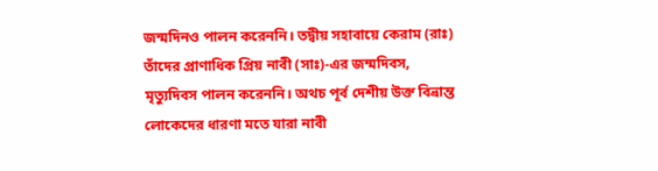জন্মদিনও পালন করেননি। তদ্বীয় সহাবায়ে কেরাম (রাঃ) তাঁদের প্রাণাধিক প্রিয় নাবী (সাঃ)-এর জন্মদিবস, মৃত্যুদিবস পালন করেননি। অথচ পূর্ব দেশীয় উক্ত বিভ্রান্ত লোকেদের ধারণা মতে যারা নাবী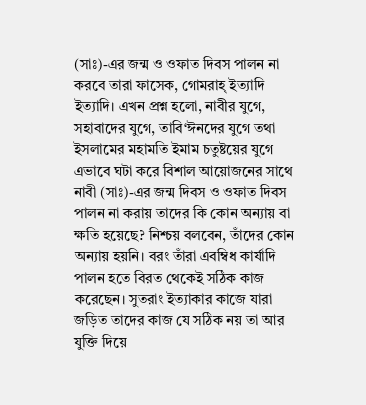(সাঃ)-এর জন্ম ও ওফাত দিবস পালন না করবে তারা ফাসেক, গোমরাহ্ ইত্যাদি ইত্যাদি। এখন প্রশ্ন হলো, নাবীর যুগে, সহাবাদের যুগে, তাবি‘ঈনদের যুগে তথা ইসলামের মহামতি ইমাম চতুষ্টয়ের যুগে এভাবে ঘটা করে বিশাল আয়োজনের সাথে নাবী (সাঃ)-এর জন্ম দিবস ও ওফাত দিবস পালন না করায় তাদের কি কোন অন্যায় বা ক্ষতি হয়েছে? নিশ্চয় বলবেন, তাঁদের কোন অন্যায় হয়নি। বরং তাঁরা এবম্বিধ কার্যাদি পালন হতে বিরত থেকেই সঠিক কাজ করেছেন। সুতরাং ইত্যাকার কাজে যারা জড়িত তাদের কাজ যে সঠিক নয় তা আর যুক্তি দিয়ে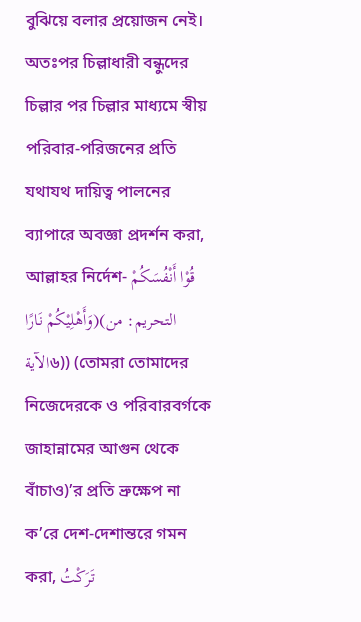বুঝিয়ে বলার প্রয়োজন নেই।
অতঃপর চিল্লাধারী বন্ধুদের চিল্লার পর চিল্লার মাধ্যমে স্বীয় পরিবার-পরিজনের প্রতি যথাযথ দায়িত্ব পালনের ব্যাপারে অবজ্ঞা প্রদর্শন করা, আল্লাহর নির্দেশ- قُوْا أَنْفُسَكُمْ وَأَهْلِيْكُمْ نَارًا)(التحريم: من الآية৬)) (তোমরা তোমাদের নিজেদেরকে ও পরিবারবর্গকে জাহান্নামের আগুন থেকে বাঁচাও)’র প্রতি ভ্রুক্ষেপ না ক’রে দেশ-দেশান্তরে গমন করা, تَرَكْتُ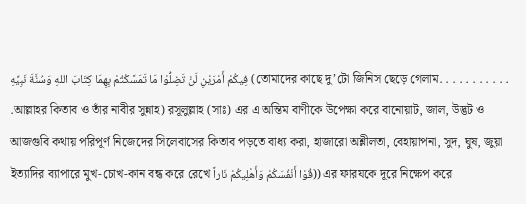فِيكُمْ أَمْرَيْنِ لَنْ تَضِلُّوْا مَا تَمَسَّكْتُمْ بِهِمَا كِتَابَ اللهِ وَسُنَّةَ نَبِيِّهِ (তোমাদের কাছে দু’টো জিনিস ছেড়ে গেলাম. . . . . . . . . . . .আল্লাহর কিতাব ও তাঁর নাবীর সুন্নাহ) রসূলুল্লাহ (সাঃ) এর এ অন্তিম বাণীকে উপেক্ষা করে বানোয়াট, জাল, উদ্ভট ও আজগুবি কথায় পরিপূর্ণ নিজেদের সিলেবাসের কিতাব পড়তে বাধ্য করা, হাজারো অশ্লীলতা, বেহায়াপনা, সুদ, ঘুষ, জুয়া ইত্যাদির ব্যাপারে মুখ-চোখ-কান বন্ধ করে রেখে قُوْا أَنْفُسَكُمْ وَأَهْلِيكُمْ نَاراً)) এর ফারযকে দূরে নিক্ষেপ করে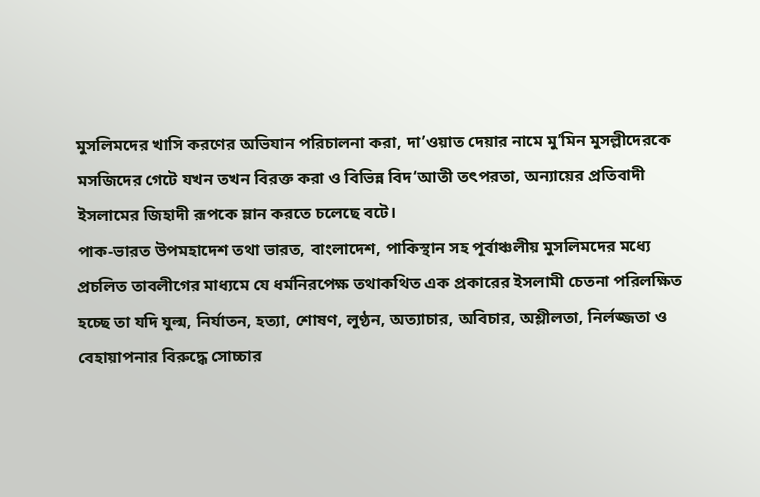মুসলিমদের খাসি করণের অভিযান পরিচালনা করা, দা’ওয়াত দেয়ার নামে মু’মিন মুসল্লীদেরকে মসজিদের গেটে যখন তখন বিরক্ত করা ও বিভিন্ন বিদ‘আতী তৎপরতা, অন্যায়ের প্রতিবাদী ইসলামের জিহাদী রূপকে ম্লান করতে চলেছে বটে।
পাক-ভারত উপমহাদেশ তথা ভারত, বাংলাদেশ, পাকিস্থান সহ পূর্বাঞ্চলীয় মুসলিমদের মধ্যে প্রচলিত তাবলীগের মাধ্যমে যে ধর্মনিরপেক্ষ তথাকথিত এক প্রকারের ইসলামী চেতনা পরিলক্ষিত হচ্ছে তা যদি যুল্ম, নির্যাতন, হত্যা, শোষণ, লুণ্ঠন, অত্যাচার, অবিচার, অশ্লীলতা, নির্লজ্জতা ও বেহায়াপনার বিরুদ্ধে সোচ্চার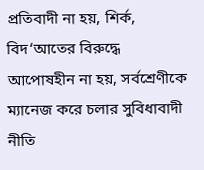প্রতিবাদী না হয়, শির্ক, বিদ‘আতের বিরুদ্ধে আপোষহীন না হয়, সর্বশ্রেণীকে ম্যানেজ করে চলার সুবিধাবাদী নীতি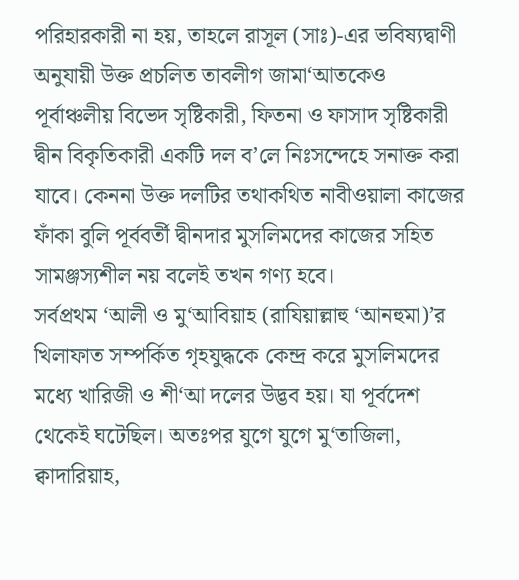পরিহারকারী না হয়, তাহলে রাসূল (সাঃ)-এর ভবিষ্যদ্বাণী অনুযায়ী উক্ত প্রচলিত তাবলীগ জামা‘আতকেও পূর্বাঞ্চলীয় বিভেদ সৃষ্টিকারী, ফিতনা ও ফাসাদ সৃষ্টিকারী দ্বীন বিকৃতিকারী একটি দল ব’লে নিঃসন্দেহে সনাক্ত করা যাবে। কেননা উক্ত দলটির তথাকথিত নাবীওয়ালা কাজের ফাঁকা বুলি পূর্ববর্তী দ্বীনদার মুসলিমদের কাজের সহিত সামঞ্জস্যশীল নয় বলেই তখন গণ্য হবে।
সর্বপ্রথম ‘আলী ও মু‘আবিয়াহ (রাযিয়াল্লাহু ‘আনহুমা)’র খিলাফাত সম্পর্কিত গৃহযুদ্ধকে কেন্দ্র করে মুসলিমদের মধ্যে খারিজী ও শী‘আ দলের উদ্ভব হয়। যা পূর্বদেশ থেকেই ঘটেছিল। অতঃপর যুগে যুগে মু‘তাজিলা, ক্বাদারিয়াহ,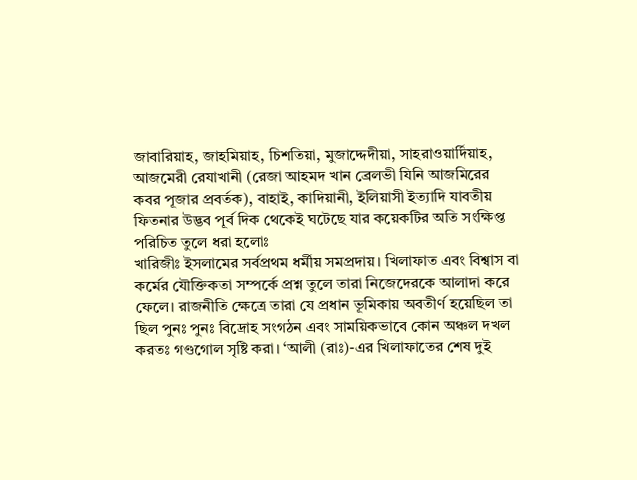জাবারিয়াহ, জাহমিয়াহ, চিশতিয়া, মুজাদ্দেদীয়া, সাহরাওয়ার্দিয়াহ, আজমেরী রেযাখানী (রেজা আহমদ খান ব্রেলভী যিনি আজমিরের কবর পূজার প্রবর্তক), বাহাই, কাদিয়ানী, ইলিয়াসী ইত্যাদি যাবতীয় ফিতনার উদ্ভব পূর্ব দিক থেকেই ঘটেছে যার কয়েকটির অতি সংক্ষিপ্ত পরিচিত তুলে ধরা হলোঃ
খারিজীঃ ইসলামের সর্বপ্রথম ধর্মীয় সমপ্রদায়। খিলাফাত এবং বিশ্বাস বা কর্মের যৌক্তিকতা সম্পর্কে প্রশ্ন তুলে তারা নিজেদেরকে আলাদা করে ফেলে। রাজনীতি ক্ষেত্রে তারা যে প্রধান ভূমিকায় অবতীর্ণ হয়েছিল তা ছিল পুনঃ পুনঃ বিদ্রোহ সংগঠন এবং সাময়িকভাবে কোন অঞ্চল দখল করতঃ গণ্ডগোল সৃষ্টি করা। ‘আলী (রাঃ)-এর খিলাফাতের শেষ দুই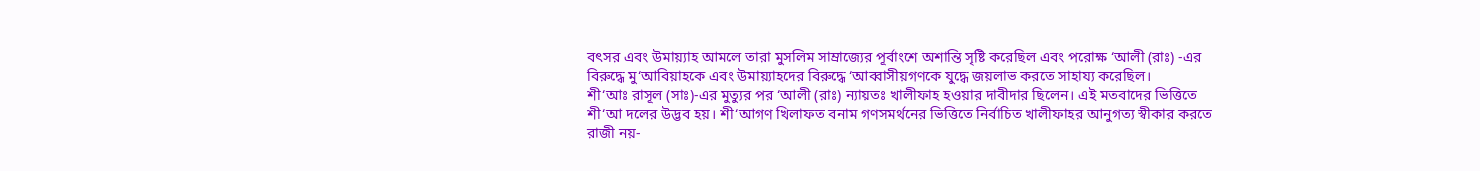বৎসর এবং উমায়্যাহ আমলে তারা মুসলিম সাম্রাজ্যের পূর্বাংশে অশান্তি সৃষ্টি করেছিল এবং পরোক্ষ ‘আলী (রাঃ) -এর বিরুদ্ধে মু‘আবিয়াহকে এবং উমায়্যাহদের বিরুদ্ধে ‘আব্বাসীয়গণকে যুদ্ধে জয়লাভ করতে সাহায্য করেছিল।
শী‘আঃ রাসূল (সাঃ)-এর মুত্যুর পর ‘আলী (রাঃ) ন্যায়তঃ খালীফাহ হওয়ার দাবীদার ছিলেন। এই মতবাদের ভিত্তিতে শী‘আ দলের উদ্ভব হয়। শী‘আগণ খিলাফত বনাম গণসমর্থনের ভিত্তিতে নির্বাচিত খালীফাহর আনুগত্য স্বীকার করতে রাজী নয়-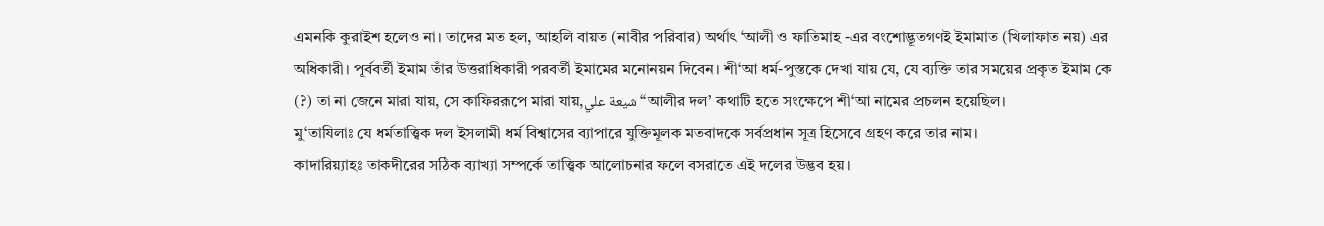এমনকি কুরাইশ হলেও না। তাদের মত হল, আহলি বায়ত (নাবীর পরিবার) অর্থাৎ ‘আলী ও ফাতিমাহ -এর বংশোদ্ভূতগণই ইমামাত (খিলাফাত নয়) এর অধিকারী। পূর্ববর্তী ইমাম তাঁর উত্তরাধিকারী পরবর্তী ইমামের মনোনয়ন দিবেন। শী‘আ ধর্ম-পুস্তকে দেখা যায় যে, যে ব্যক্তি তার সময়ের প্রকৃত ইমাম কে (?) তা না জেনে মারা যায়, সে কাফিররূপে মারা যায়,شيعة علي “আলীর দল’ কথাটি হতে সংক্ষেপে শী‘আ নামের প্রচলন হয়েছিল।
মু‘তাযিলাঃ যে ধর্মতাত্ত্বিক দল ইসলামী ধর্ম বিশ্বাসের ব্যাপারে যুক্তিমূলক মতবাদকে সর্বপ্রধান সূত্র হিসেবে গ্রহণ করে তার নাম।
কাদারিয়্যাহঃ তাকদীরের সঠিক ব্যাখ্যা সম্পর্কে তাত্ত্বিক আলোচনার ফলে বসরাতে এই দলের উদ্ভব হয়।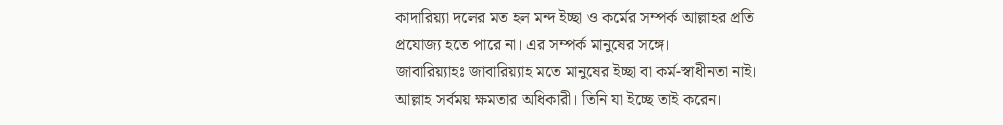কাদারিয়্যা দলের মত হল মন্দ ইচ্ছা ও কর্মের সম্পর্ক আল্লাহর প্রতি প্রযোজ্য হতে পারে না। এর সম্পর্ক মানুষের সঙ্গে।
জাবারিয়্যাহঃ জাবারিয়্যাহ মতে মানুষের ইচ্ছা বা কর্ম-স্বাধীনতা নাই। আল্লাহ সর্বময় ক্ষমতার অধিকারী। তিনি যা ইচ্ছে তাই করেন।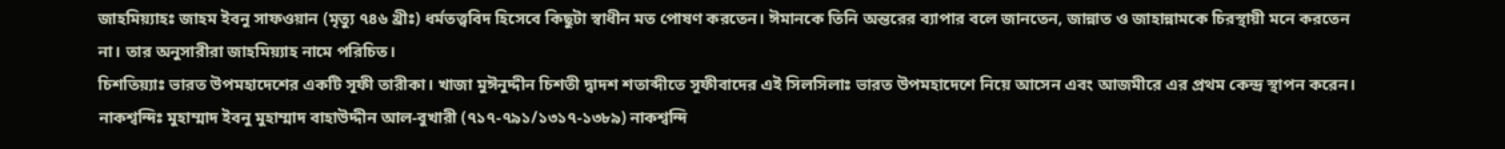জাহমিয়্যাহঃ জাহম ইবনু সাফওয়ান (মৃত্যু ৭৪৬ খ্রীঃ) ধর্মতত্ত্ববিদ হিসেবে কিছুটা স্বাধীন মত পোষণ করতেন। ঈমানকে তিনি অন্তরের ব্যাপার বলে জানতেন, জান্নাত ও জাহান্নামকে চিরস্থায়ী মনে করতেন না। তার অনুসারীরা জাহমিয়্যাহ নামে পরিচিত।
চিশতিয়্যাঃ ভারত উপমহাদেশের একটি সূফী তারীকা। খাজা মুঈনুদ্দীন চিশতী দ্বাদশ শতাব্দীতে সূফীবাদের এই সিলসিলাঃ ভারত উপমহাদেশে নিয়ে আসেন এবং আজমীরে এর প্রথম কেন্দ্র স্থাপন করেন।
নাকশ্বন্দিঃ মুহাম্মাদ ইবনু মুহাম্মাদ বাহাউদ্দীন আল-বুখারী (৭১৭-৭৯১/১৩১৭-১৩৮৯) নাকশ্বন্দি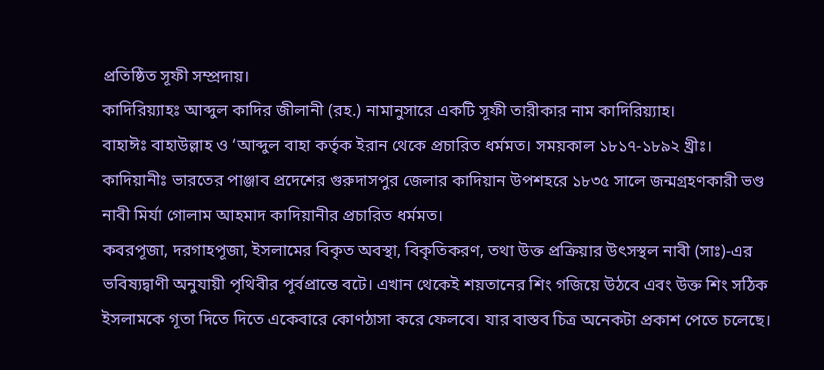প্রতিষ্ঠিত সূফী সম্প্রদায়।
কাদিরিয়্যাহঃ আব্দুল কাদির জীলানী (রহ.) নামানুসারে একটি সূফী তারীকার নাম কাদিরিয়্যাহ।
বাহাঈঃ বাহাউল্লাহ ও ‘আব্দুল বাহা কর্তৃক ইরান থেকে প্রচারিত ধর্মমত। সময়কাল ১৮১৭-১৮৯২ খ্রীঃ।
কাদিয়ানীঃ ভারতের পাঞ্জাব প্রদেশের গুরুদাসপুর জেলার কাদিয়ান উপশহরে ১৮৩৫ সালে জন্মগ্রহণকারী ভণ্ড নাবী মির্যা গোলাম আহমাদ কাদিয়ানীর প্রচারিত ধর্মমত।
কবরপূজা, দরগাহপূজা, ইসলামের বিকৃত অবস্থা, বিকৃতিকরণ, তথা উক্ত প্রক্রিয়ার উৎসস্থল নাবী (সাঃ)-এর ভবিষ্যদ্বাণী অনুযায়ী পৃথিবীর পূর্বপ্রান্তে বটে। এখান থেকেই শয়তানের শিং গজিয়ে উঠবে এবং উক্ত শিং সঠিক ইসলামকে গূতা দিতে দিতে একেবারে কোণঠাসা করে ফেলবে। যার বাস্তব চিত্র অনেকটা প্রকাশ পেতে চলেছে।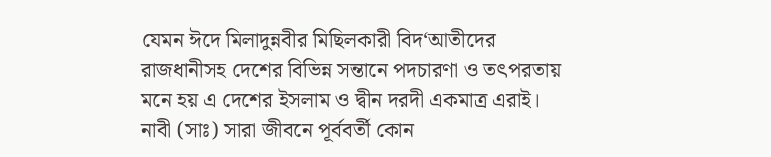যেমন ঈদে মিলাদুন্নবীর মিছিলকারী বিদ‘আতীদের রাজধানীসহ দেশের বিভিন্ন সন্তানে পদচারণা ও তৎপরতায় মনে হয় এ দেশের ইসলাম ও দ্বীন দরদী একমাত্র এরাই। নাবী (সাঃ) সারা জীবনে পূর্ববর্তী কোন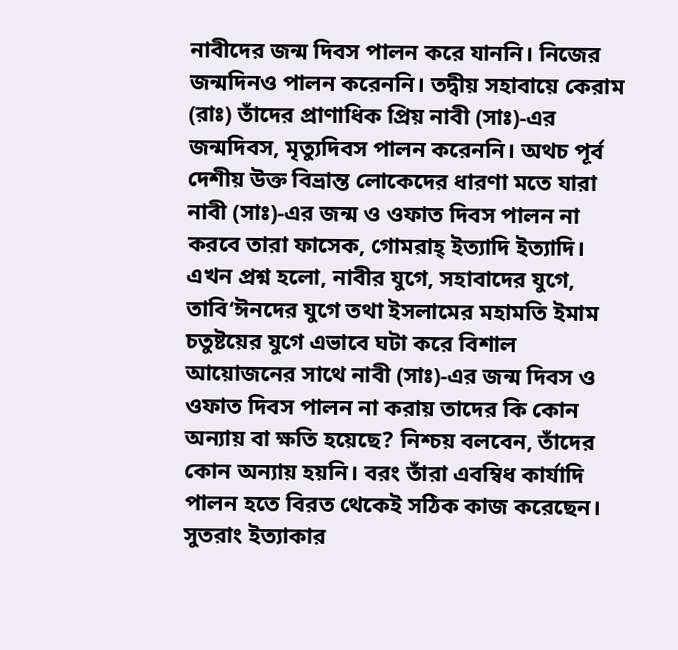নাবীদের জন্ম দিবস পালন করে যাননি। নিজের জন্মদিনও পালন করেননি। তদ্বীয় সহাবায়ে কেরাম (রাঃ) তাঁদের প্রাণাধিক প্রিয় নাবী (সাঃ)-এর জন্মদিবস, মৃত্যুদিবস পালন করেননি। অথচ পূর্ব দেশীয় উক্ত বিভ্রান্ত লোকেদের ধারণা মতে যারা নাবী (সাঃ)-এর জন্ম ও ওফাত দিবস পালন না করবে তারা ফাসেক, গোমরাহ্ ইত্যাদি ইত্যাদি। এখন প্রশ্ন হলো, নাবীর যুগে, সহাবাদের যুগে, তাবি‘ঈনদের যুগে তথা ইসলামের মহামতি ইমাম চতুষ্টয়ের যুগে এভাবে ঘটা করে বিশাল আয়োজনের সাথে নাবী (সাঃ)-এর জন্ম দিবস ও ওফাত দিবস পালন না করায় তাদের কি কোন অন্যায় বা ক্ষতি হয়েছে? নিশ্চয় বলবেন, তাঁদের কোন অন্যায় হয়নি। বরং তাঁরা এবম্বিধ কার্যাদি পালন হতে বিরত থেকেই সঠিক কাজ করেছেন। সুতরাং ইত্যাকার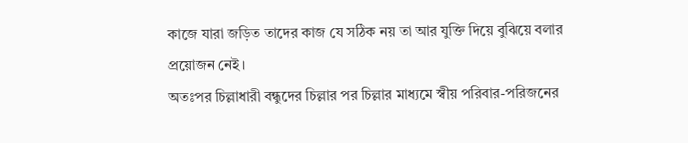কাজে যারা জড়িত তাদের কাজ যে সঠিক নয় তা আর যুক্তি দিয়ে বুঝিয়ে বলার প্রয়োজন নেই।
অতঃপর চিল্লাধারী বন্ধুদের চিল্লার পর চিল্লার মাধ্যমে স্বীয় পরিবার-পরিজনের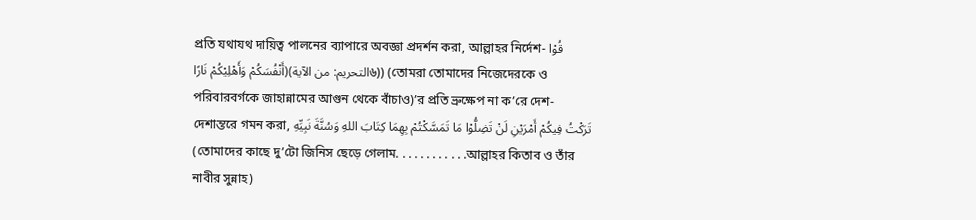প্রতি যথাযথ দায়িত্ব পালনের ব্যাপারে অবজ্ঞা প্রদর্শন করা, আল্লাহর নির্দেশ- قُوْا أَنْفُسَكُمْ وَأَهْلِيْكُمْ نَارًا)(التحريم: من الآية৬)) (তোমরা তোমাদের নিজেদেরকে ও পরিবারবর্গকে জাহান্নামের আগুন থেকে বাঁচাও)’র প্রতি ভ্রুক্ষেপ না ক’রে দেশ-দেশান্তরে গমন করা, تَرَكْتُ فِيكُمْ أَمْرَيْنِ لَنْ تَضِلُّوْا مَا تَمَسَّكْتُمْ بِهِمَا كِتَابَ اللهِ وَسُنَّةَ نَبِيِّهِ (তোমাদের কাছে দু’টো জিনিস ছেড়ে গেলাম. . . . . . . . . . . .আল্লাহর কিতাব ও তাঁর নাবীর সুন্নাহ)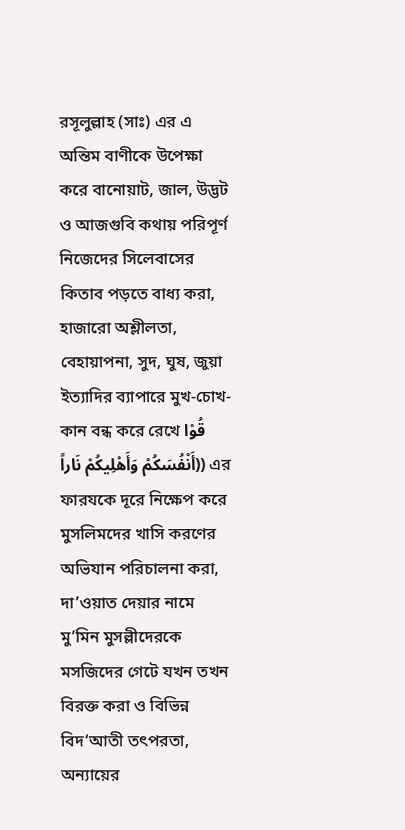রসূলুল্লাহ (সাঃ) এর এ অন্তিম বাণীকে উপেক্ষা করে বানোয়াট, জাল, উদ্ভট ও আজগুবি কথায় পরিপূর্ণ নিজেদের সিলেবাসের কিতাব পড়তে বাধ্য করা, হাজারো অশ্লীলতা, বেহায়াপনা, সুদ, ঘুষ, জুয়া ইত্যাদির ব্যাপারে মুখ-চোখ-কান বন্ধ করে রেখে قُوْا أَنْفُسَكُمْ وَأَهْلِيكُمْ نَاراً)) এর ফারযকে দূরে নিক্ষেপ করে মুসলিমদের খাসি করণের অভিযান পরিচালনা করা, দা’ওয়াত দেয়ার নামে মু’মিন মুসল্লীদেরকে মসজিদের গেটে যখন তখন বিরক্ত করা ও বিভিন্ন বিদ‘আতী তৎপরতা, অন্যায়ের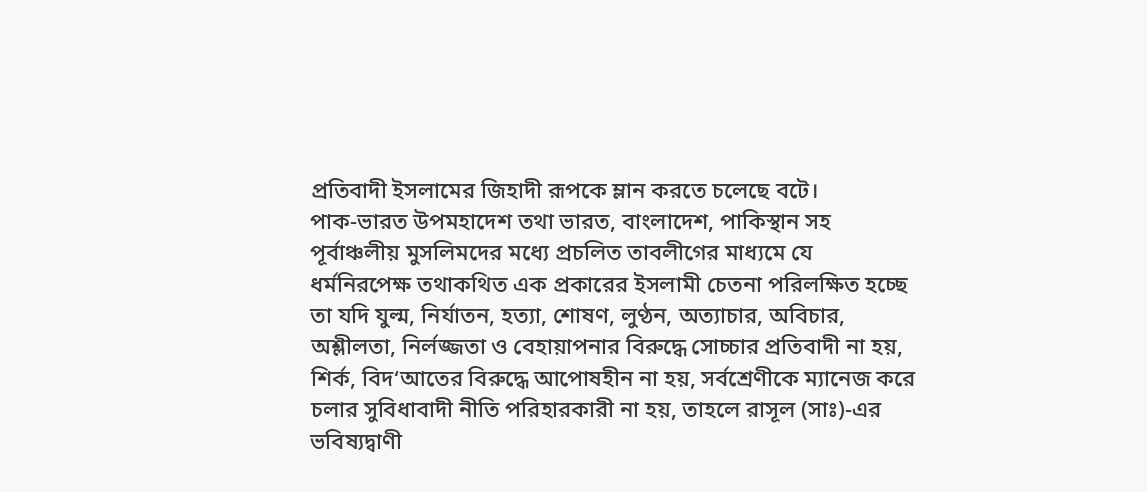প্রতিবাদী ইসলামের জিহাদী রূপকে ম্লান করতে চলেছে বটে।
পাক-ভারত উপমহাদেশ তথা ভারত, বাংলাদেশ, পাকিস্থান সহ পূর্বাঞ্চলীয় মুসলিমদের মধ্যে প্রচলিত তাবলীগের মাধ্যমে যে ধর্মনিরপেক্ষ তথাকথিত এক প্রকারের ইসলামী চেতনা পরিলক্ষিত হচ্ছে তা যদি যুল্ম, নির্যাতন, হত্যা, শোষণ, লুণ্ঠন, অত্যাচার, অবিচার, অশ্লীলতা, নির্লজ্জতা ও বেহায়াপনার বিরুদ্ধে সোচ্চার প্রতিবাদী না হয়, শির্ক, বিদ‘আতের বিরুদ্ধে আপোষহীন না হয়, সর্বশ্রেণীকে ম্যানেজ করে চলার সুবিধাবাদী নীতি পরিহারকারী না হয়, তাহলে রাসূল (সাঃ)-এর ভবিষ্যদ্বাণী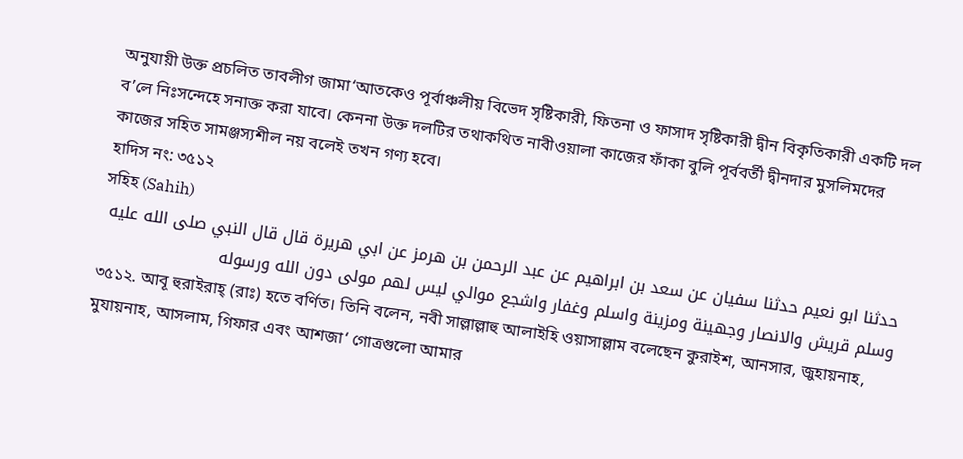অনুযায়ী উক্ত প্রচলিত তাবলীগ জামা‘আতকেও পূর্বাঞ্চলীয় বিভেদ সৃষ্টিকারী, ফিতনা ও ফাসাদ সৃষ্টিকারী দ্বীন বিকৃতিকারী একটি দল ব’লে নিঃসন্দেহে সনাক্ত করা যাবে। কেননা উক্ত দলটির তথাকথিত নাবীওয়ালা কাজের ফাঁকা বুলি পূর্ববর্তী দ্বীনদার মুসলিমদের কাজের সহিত সামঞ্জস্যশীল নয় বলেই তখন গণ্য হবে।
হাদিস নং: ৩৫১২
সহিহ (Sahih)
حدثنا ابو نعيم حدثنا سفيان عن سعد بن ابراهيم عن عبد الرحمن بن هرمز عن ابي هريرة قال قال النبي صلى الله عليه وسلم قريش والانصار وجهينة ومزينة واسلم وغفار واشجع موالي ليس لهم مولى دون الله ورسوله
৩৫১২. আবূ হুরাইরাহ্ (রাঃ) হতে বর্ণিত। তিনি বলেন, নবী সাল্লাল্লাহু আলাইহি ওয়াসাল্লাম বলেছেন কুরাইশ, আনসার, জুহায়নাহ, মুযায়নাহ, আসলাম, গিফার এবং আশজা‘ গোত্রগুলো আমার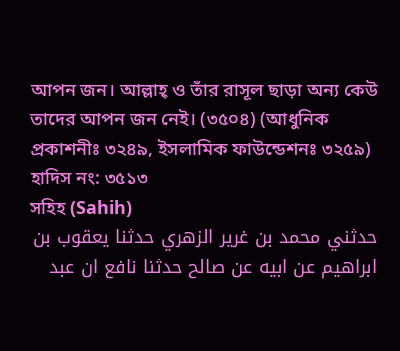আপন জন। আল্লাহ্ ও তাঁর রাসূল ছাড়া অন্য কেউ তাদের আপন জন নেই। (৩৫০৪) (আধুনিক প্রকাশনীঃ ৩২৪৯, ইসলামিক ফাউন্ডেশনঃ ৩২৫৯)
হাদিস নং: ৩৫১৩
সহিহ (Sahih)
حدثني محمد بن غرير الزهري حدثنا يعقوب بن ابراهيم عن ابيه عن صالح حدثنا نافع ان عبد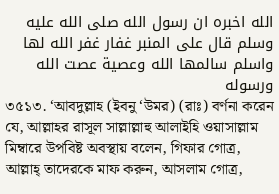الله اخبره ان رسول الله صلى الله عليه وسلم قال على المنبر غفار غفر الله لها واسلم سالمها الله وعصية عصت الله ورسوله
৩৫১৩. ‘আবদুল্লাহ (ইবনু ‘উমর) (রাঃ) বর্ণনা করেন যে, আল্লাহর রাসূল সাল্লাল্লাহু আলাইহি ওয়াসাল্লাম মিম্বারে উপবিষ্ট অবস্থায় বলেন, গিফার গোত্র, আল্লাহ্ তাদেরকে মাফ করুন, আসলাম গোত্র,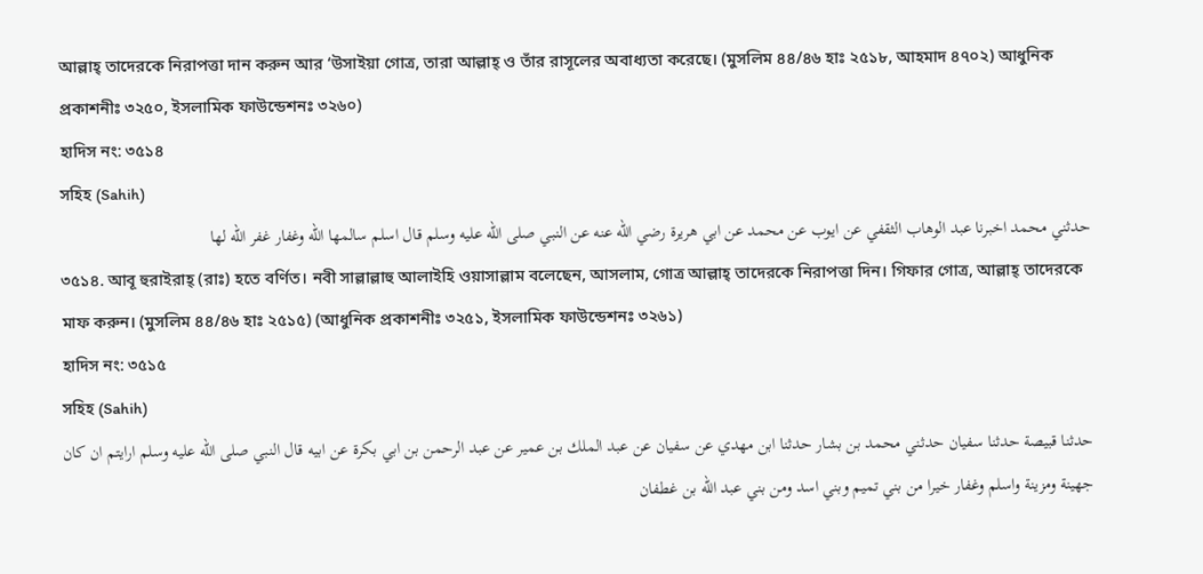আল্লাহ্ তাদেরকে নিরাপত্তা দান করুন আর ‘উসাইয়া গোত্র, তারা আল্লাহ্ ও তাঁর রাসূলের অবাধ্যতা করেছে। (মুসলিম ৪৪/৪৬ হাঃ ২৫১৮, আহমাদ ৪৭০২) আধুনিক প্রকাশনীঃ ৩২৫০, ইসলামিক ফাউন্ডেশনঃ ৩২৬০)
হাদিস নং: ৩৫১৪
সহিহ (Sahih)
حدثني محمد اخبرنا عبد الوهاب الثقفي عن ايوب عن محمد عن ابي هريرة رضي الله عنه عن النبي صلى الله عليه وسلم قال اسلم سالمها الله وغفار غفر الله لها
৩৫১৪. আবূ হুরাইরাহ্ (রাঃ) হতে বর্ণিত। নবী সাল্লাল্লাহু আলাইহি ওয়াসাল্লাম বলেছেন, আসলাম, গোত্র আল্লাহ্ তাদেরকে নিরাপত্তা দিন। গিফার গোত্র, আল্লাহ্ তাদেরকে মাফ করুন। (মুসলিম ৪৪/৪৬ হাঃ ২৫১৫) (আধুনিক প্রকাশনীঃ ৩২৫১, ইসলামিক ফাউন্ডেশনঃ ৩২৬১)
হাদিস নং: ৩৫১৫
সহিহ (Sahih)
حدثنا قبيصة حدثنا سفيان حدثني محمد بن بشار حدثنا ابن مهدي عن سفيان عن عبد الملك بن عمير عن عبد الرحمن بن ابي بكرة عن ابيه قال النبي صلى الله عليه وسلم ارايتم ان كان جهينة ومزينة واسلم وغفار خيرا من بني تميم وبني اسد ومن بني عبد الله بن غطفان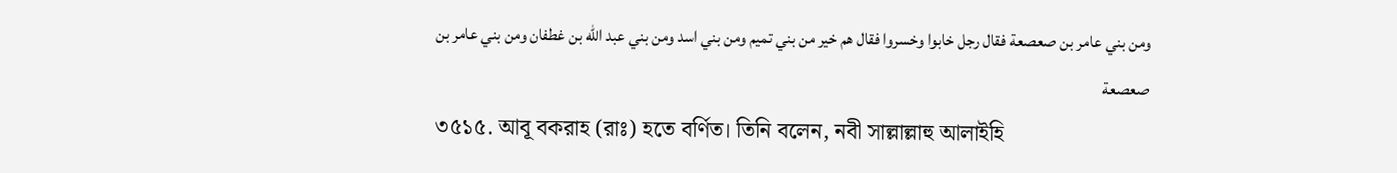ومن بني عامر بن صعصعة فقال رجل خابوا وخسروا فقال هم خير من بني تميم ومن بني اسد ومن بني عبد الله بن غطفان ومن بني عامر بن صعصعة
৩৫১৫. আবূ বকরাহ (রাঃ) হতে বর্ণিত। তিনি বলেন, নবী সাল্লাল্লাহু আলাইহি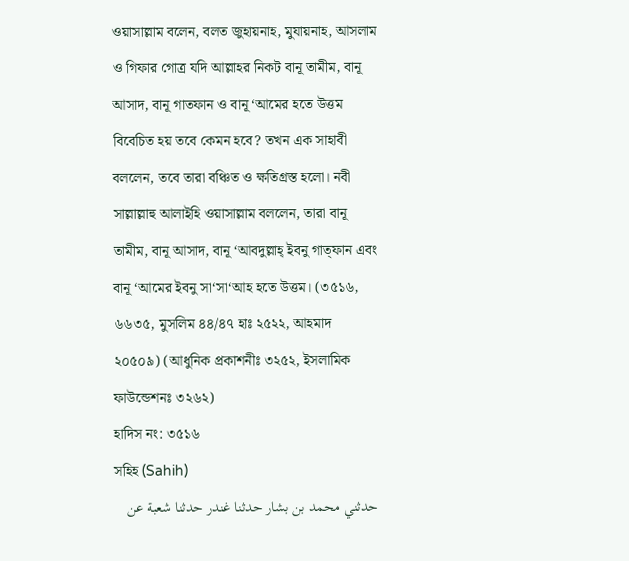ওয়াসাল্লাম বলেন, বলত জুহায়নাহ, মুযায়নাহ, আসলাম ও গিফার গোত্র যদি আল্লাহর নিকট বানূ তামীম, বানূ আসাদ, বানূ গাতফান ও বানূ ‘আমের হতে উত্তম বিবেচিত হয় তবে কেমন হবে? তখন এক সাহাবী বললেন, তবে তারা বঞ্চিত ও ক্ষতিগ্রস্ত হলো। নবী সাল্লাল্লাহু আলাইহি ওয়াসাল্লাম বললেন, তারা বানূ তামীম, বানূ আসাদ, বানূ ‘আবদুল্লাহ্ ইবনু গাত্ফান এবং বানূ ‘আমের ইবনু সা‘সা‘আহ হতে উত্তম। (৩৫১৬, ৬৬৩৫, মুসলিম ৪৪/৪৭ হাঃ ২৫২২, আহমাদ ২০৫০৯) (আধুনিক প্রকাশনীঃ ৩২৫২, ইসলামিক ফাউন্ডেশনঃ ৩২৬২)
হাদিস নং: ৩৫১৬
সহিহ (Sahih)
حدثني محمد بن بشار حدثنا غندر حدثنا شعبة عن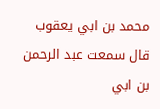محمد بن ابي يعقوب قال سمعت عبد الرحمن بن ابي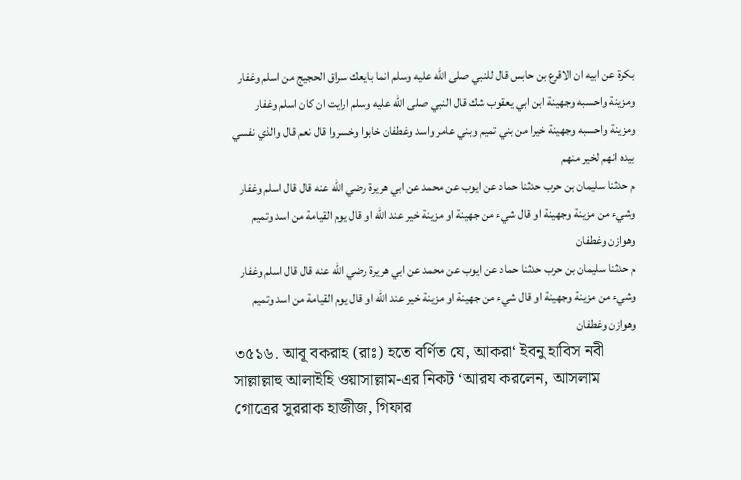بكرة عن ابيه ان الاقرع بن حابس قال للنبي صلى الله عليه وسلم انما بايعك سراق الحجيج من اسلم وغفار ومزينة واحسبه وجهينة ابن ابي يعقوب شك قال النبي صلى الله عليه وسلم ارايت ان كان اسلم وغفار ومزينة واحسبه وجهينة خيرا من بني تميم وبني عامر واسد وغطفان خابوا وخسروا قال نعم قال والذي نفسي بيده انهم لخير منهم
م حدثنا سليمان بن حرب حدثنا حماد عن ايوب عن محمد عن ابي هريرة رضي الله عنه قال قال اسلم وغفار وشيء من مزينة وجهينة او قال شيء من جهينة او مزينة خير عند الله او قال يوم القيامة من اسد وتميم وهوازن وغطفان
م حدثنا سليمان بن حرب حدثنا حماد عن ايوب عن محمد عن ابي هريرة رضي الله عنه قال قال اسلم وغفار وشيء من مزينة وجهينة او قال شيء من جهينة او مزينة خير عند الله او قال يوم القيامة من اسد وتميم وهوازن وغطفان
৩৫১৬. আবূ বকরাহ (রাঃ) হতে বর্ণিত যে, আকরা‘ ইবনু হাবিস নবী সাল্লাল্লাহু আলাইহি ওয়াসাল্লাম-এর নিকট ‘আরয করলেন, আসলাম গোত্রের সুররাক হাজীজ, গিফার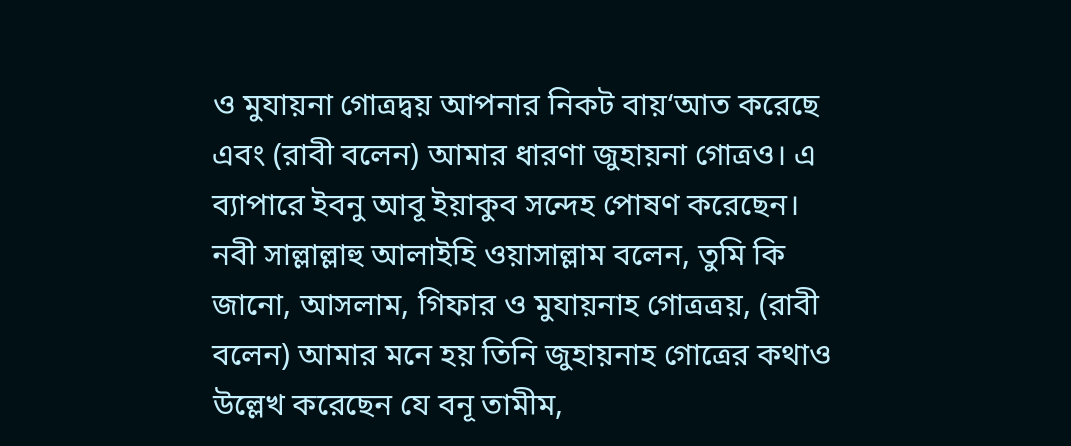ও মুযায়না গোত্রদ্বয় আপনার নিকট বায়‘আত করেছে এবং (রাবী বলেন) আমার ধারণা জুহায়না গোত্রও। এ ব্যাপারে ইবনু আবূ ইয়াকুব সন্দেহ পোষণ করেছেন। নবী সাল্লাল্লাহু আলাইহি ওয়াসাল্লাম বলেন, তুমি কি জানো, আসলাম, গিফার ও মুযায়নাহ গোত্রত্রয়, (রাবী বলেন) আমার মনে হয় তিনি জুহায়নাহ গোত্রের কথাও উল্লেখ করেছেন যে বনূ তামীম,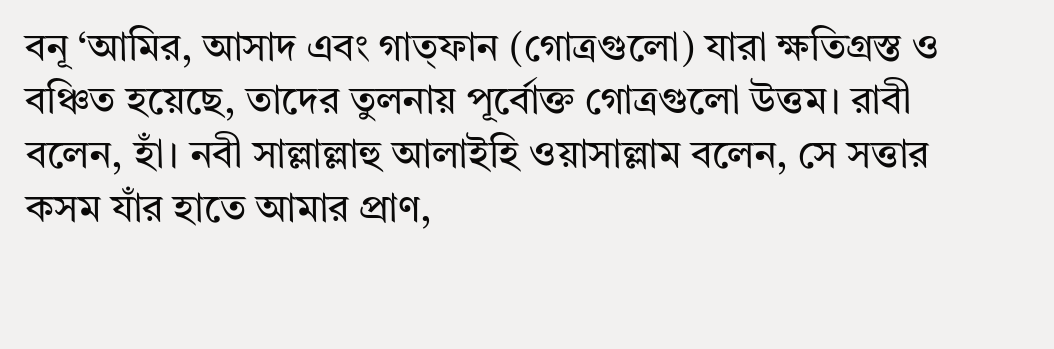বনূ ‘আমির, আসাদ এবং গাত্ফান (গোত্রগুলো) যারা ক্ষতিগ্রস্ত ও বঞ্চিত হয়েছে, তাদের তুলনায় পূর্বোক্ত গোত্রগুলো উত্তম। রাবী বলেন, হাঁ। নবী সাল্লাল্লাহু আলাইহি ওয়াসাল্লাম বলেন, সে সত্তার কসম যাঁর হাতে আমার প্রাণ,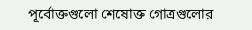পূর্বোক্তগুলো শেষোক্ত গোত্রগুলোর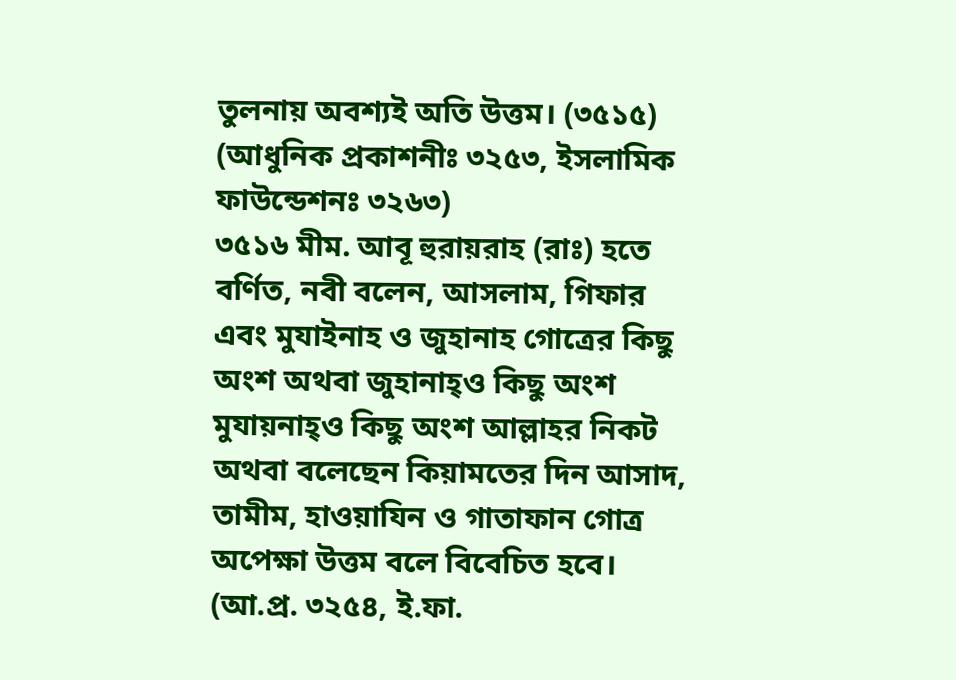তুলনায় অবশ্যই অতি উত্তম। (৩৫১৫) (আধুনিক প্রকাশনীঃ ৩২৫৩, ইসলামিক ফাউন্ডেশনঃ ৩২৬৩)
৩৫১৬ মীম. আবূ হুরায়রাহ (রাঃ) হতে বর্ণিত, নবী বলেন, আসলাম, গিফার এবং মুযাইনাহ ও জুহানাহ গোত্রের কিছু অংশ অথবা জুহানাহ্ও কিছু অংশ মুযায়নাহ্ও কিছু অংশ আল্লাহর নিকট অথবা বলেছেন কিয়ামতের দিন আসাদ, তামীম, হাওয়াযিন ও গাতাফান গোত্র অপেক্ষা উত্তম বলে বিবেচিত হবে। (আ.প্র. ৩২৫৪, ই.ফা.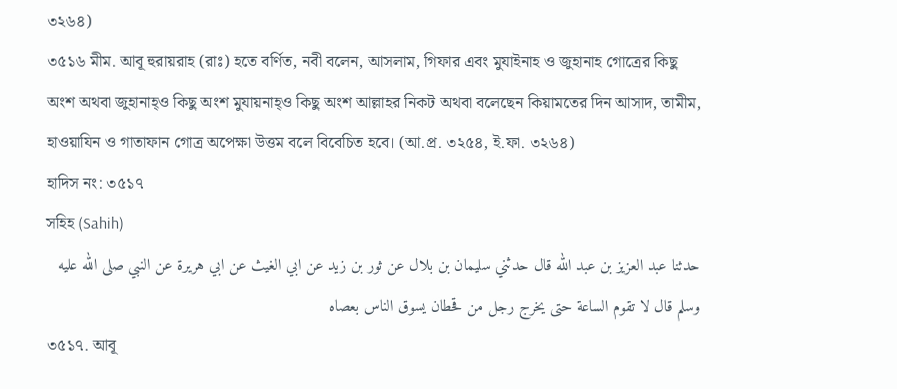৩২৬৪)
৩৫১৬ মীম. আবূ হুরায়রাহ (রাঃ) হতে বর্ণিত, নবী বলেন, আসলাম, গিফার এবং মুযাইনাহ ও জুহানাহ গোত্রের কিছু অংশ অথবা জুহানাহ্ও কিছু অংশ মুযায়নাহ্ও কিছু অংশ আল্লাহর নিকট অথবা বলেছেন কিয়ামতের দিন আসাদ, তামীম, হাওয়াযিন ও গাতাফান গোত্র অপেক্ষা উত্তম বলে বিবেচিত হবে। (আ.প্র. ৩২৫৪, ই.ফা. ৩২৬৪)
হাদিস নং: ৩৫১৭
সহিহ (Sahih)
حدثنا عبد العزيز بن عبد الله قال حدثني سليمان بن بلال عن ثور بن زيد عن ابي الغيث عن ابي هريرة عن النبي صلى الله عليه وسلم قال لا تقوم الساعة حتى يخرج رجل من قحطان يسوق الناس بعصاه
৩৫১৭. আবূ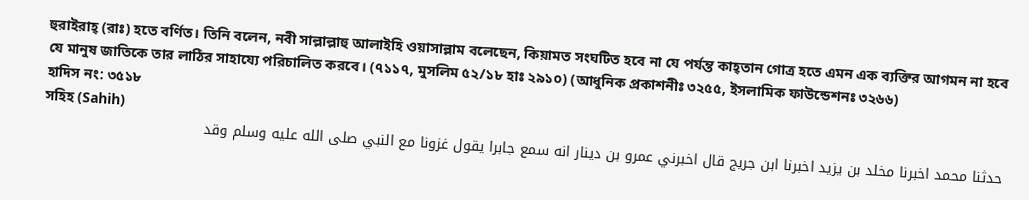হুরাইরাহ্ (রাঃ) হতে বর্ণিত। তিনি বলেন, নবী সাল্লাল্লাহু আলাইহি ওয়াসাল্লাম বলেছেন, কিয়ামত সংঘটিত হবে না যে পর্যন্ত কাহ্তান গোত্র হতে এমন এক ব্যক্তির আগমন না হবে যে মানুষ জাতিকে তার লাঠির সাহায্যে পরিচালিত করবে। (৭১১৭, মুসলিম ৫২/১৮ হাঃ ২৯১০) (আধুনিক প্রকাশনীঃ ৩২৫৫, ইসলামিক ফাউন্ডেশনঃ ৩২৬৬)
হাদিস নং: ৩৫১৮
সহিহ (Sahih)
حدثنا محمد اخبرنا مخلد بن يزيد اخبرنا ابن جريج قال اخبرني عمرو بن دينار انه سمع جابرا يقول غزونا مع النبي صلى الله عليه وسلم وقد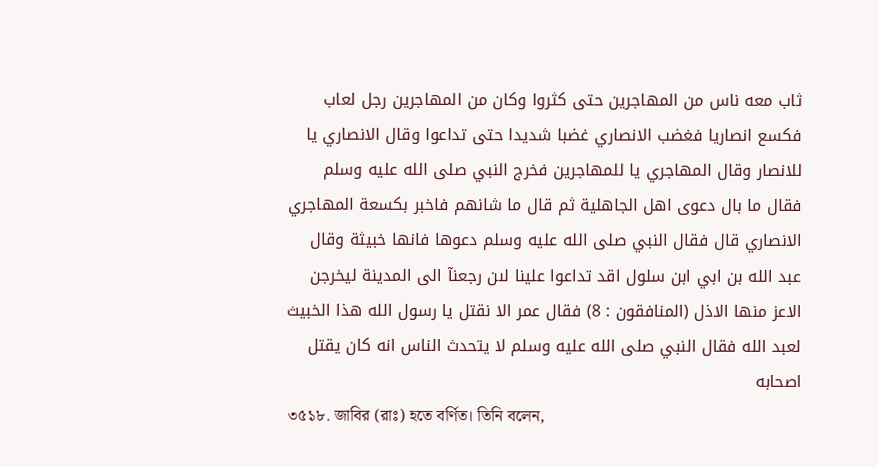ثاب معه ناس من المهاجرين حتى كثروا وكان من المهاجرين رجل لعاب فكسع انصاريا فغضب الانصاري غضبا شديدا حتى تداعوا وقال الانصاري يا للانصار وقال المهاجري يا للمهاجرين فخرج النبي صلى الله عليه وسلم فقال ما بال دعوى اهل الجاهلية ثم قال ما شانهم فاخبر بكسعة المهاجري الانصاري قال فقال النبي صلى الله عليه وسلم دعوها فانها خبيثة وقال عبد الله بن ابي ابن سلول اقد تداعوا علينا لىن رجعنآ الى المدينة ليخرجن الاعز منها الاذل (المنافقون : 8) فقال عمر الا نقتل يا رسول الله هذا الخبيث لعبد الله فقال النبي صلى الله عليه وسلم لا يتحدث الناس انه كان يقتل اصحابه
৩৫১৮. জাবির (রাঃ) হতে বর্ণিত। তিনি বলেন,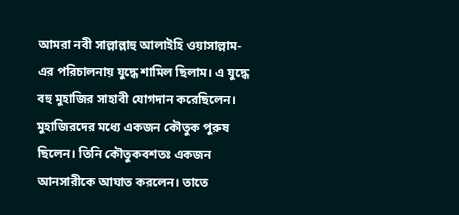আমরা নবী সাল্লাল্লাহু আলাইহি ওয়াসাল্লাম-এর পরিচালনায় যুদ্ধে শামিল ছিলাম। এ যুদ্ধে বহু মুহাজির সাহাবী যোগদান করেছিলেন। মুহাজিরদের মধ্যে একজন কৌতুক পুরুষ ছিলেন। তিনি কৌতুকবশতঃ একজন আনসারীকে আঘাত করলেন। তাতে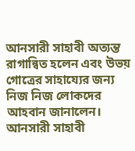আনসারী সাহাবী অত্যন্ত রাগান্বিত হলেন এবং উভয় গোত্রের সাহায্যের জন্য নিজ নিজ লোকদের আহবান জানালেন। আনসারী সাহাবী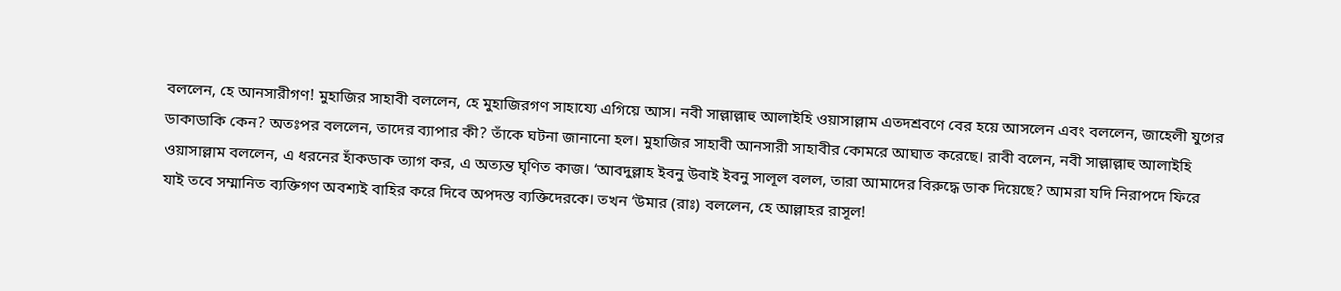বললেন, হে আনসারীগণ! মুহাজির সাহাবী বললেন, হে মুহাজিরগণ সাহায্যে এগিয়ে আস। নবী সাল্লাল্লাহু আলাইহি ওয়াসাল্লাম এতদশ্রবণে বের হয়ে আসলেন এবং বললেন, জাহেলী যুগের ডাকাডাকি কেন? অতঃপর বললেন, তাদের ব্যাপার কী? তাঁকে ঘটনা জানানো হল। মুহাজির সাহাবী আনসারী সাহাবীর কোমরে আঘাত করেছে। রাবী বলেন, নবী সাল্লাল্লাহু আলাইহি ওয়াসাল্লাম বললেন, এ ধরনের হাঁকডাক ত্যাগ কর, এ অত্যন্ত ঘৃণিত কাজ। ‘আবদুল্লাহ ইবনু উবাই ইবনু সালূল বলল, তারা আমাদের বিরুদ্ধে ডাক দিয়েছে? আমরা যদি নিরাপদে ফিরে যাই তবে সম্মানিত ব্যক্তিগণ অবশ্যই বাহির করে দিবে অপদস্ত ব্যক্তিদেরকে। তখন ‘উমার (রাঃ) বললেন, হে আল্লাহর রাসূল!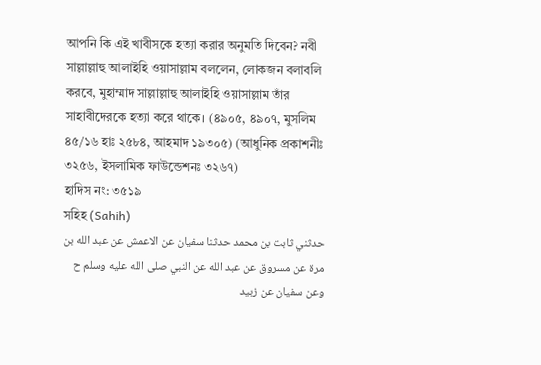আপনি কি এই খাবীসকে হত্যা করার অনুমতি দিবেন? নবী সাল্লাল্লাহু আলাইহি ওয়াসাল্লাম বললেন, লোকজন বলাবলি করবে, মুহাম্মাদ সাল্লাল্লাহু আলাইহি ওয়াসাল্লাম তাঁর সাহাবীদেরকে হত্যা করে থাকে। (৪৯০৫, ৪৯০৭, মুসলিম ৪৫/১৬ হাঃ ২৫৮৪, আহমাদ ১৯৩০৫) (আধুনিক প্রকাশনীঃ ৩২৫৬, ইসলামিক ফাউন্ডেশনঃ ৩২৬৭)
হাদিস নং: ৩৫১৯
সহিহ (Sahih)
حدثني ثابت بن محمد حدثنا سفيان عن الاعمش عن عبد الله بن مرة عن مسروق عن عبد الله عن النبي صلى الله عليه وسلم ح وعن سفيان عن زبيد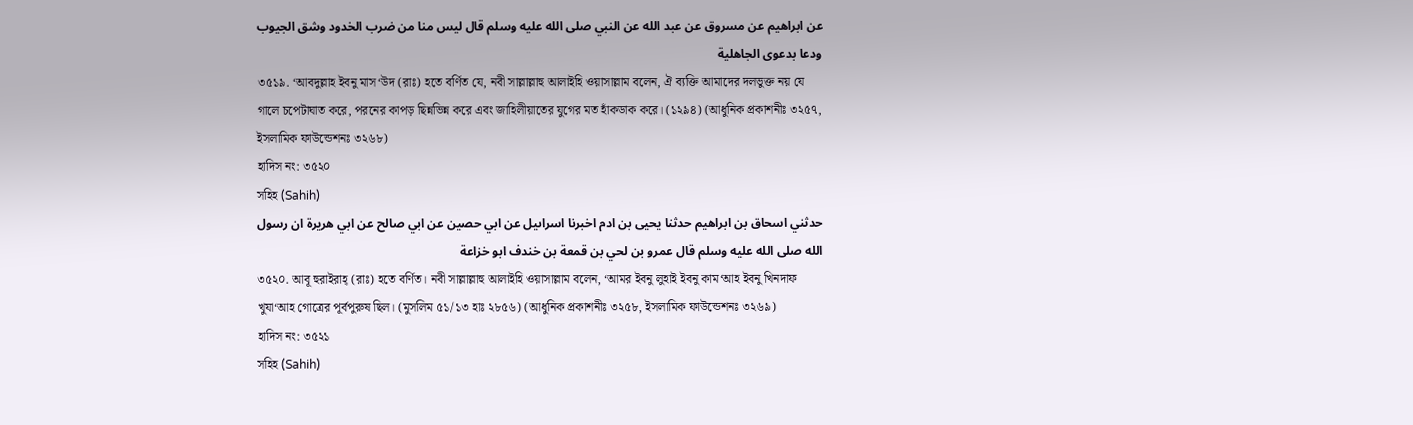عن ابراهيم عن مسروق عن عبد الله عن النبي صلى الله عليه وسلم قال ليس منا من ضرب الخدود وشق الجيوب ودعا بدعوى الجاهلية
৩৫১৯. ‘আবদুল্লাহ ইবনু মাস‘উদ (রাঃ) হতে বর্ণিত যে, নবী সাল্লাল্লাহু আলাইহি ওয়াসাল্লাম বলেন, ঐ ব্যক্তি আমাদের দলভুক্ত নয় যে গালে চপেটাঘাত করে, পরনের কাপড় ছিন্নভিন্ন করে এবং জাহিলীয়াতের যুগের মত হাঁকডাক করে। (১২৯৪) (আধুনিক প্রকাশনীঃ ৩২৫৭, ইসলামিক ফাউন্ডেশনঃ ৩২৬৮)
হাদিস নং: ৩৫২০
সহিহ (Sahih)
حدثني اسحاق بن ابراهيم حدثنا يحيى بن ادم اخبرنا اسراىيل عن ابي حصين عن ابي صالح عن ابي هريرة ان رسول الله صلى الله عليه وسلم قال عمرو بن لحي بن قمعة بن خندف ابو خزاعة
৩৫২০. আবূ হুরাইরাহ্ (রাঃ) হতে বর্ণিত। নবী সাল্লাল্লাহু আলাইহি ওয়াসাল্লাম বলেন, ‘আমর ইবনু লুহাই ইবনু কাম‘আহ ইবনু খিনদাফ খুযা‘আহ গোত্রের পূর্বপুরুষ ছিল। (মুসলিম ৫১/১৩ হাঃ ২৮৫৬) (আধুনিক প্রকাশনীঃ ৩২৫৮, ইসলামিক ফাউন্ডেশনঃ ৩২৬৯)
হাদিস নং: ৩৫২১
সহিহ (Sahih)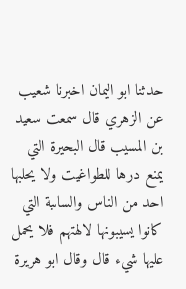حدثنا ابو اليمان اخبرنا شعيب عن الزهري قال سمعت سعيد بن المسيب قال البحيرة التي يمنع درها للطواغيت ولا يحلبها احد من الناس والساىبة التي كانوا يسيبونها لالهتهم فلا يحمل عليها شيء قال وقال ابو هريرة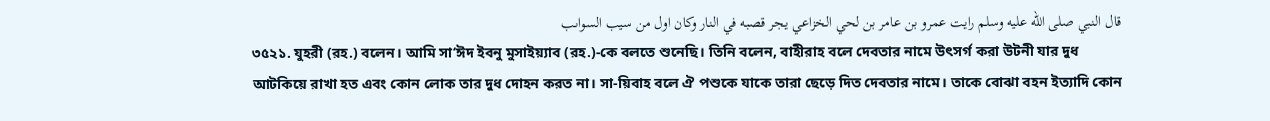قال النبي صلى الله عليه وسلم رايت عمرو بن عامر بن لحي الخزاعي يجر قصبه في النار وكان اول من سيب السواىب
৩৫২১. যুহরী (রহ.) বলেন। আমি সা‘ঈদ ইবনু মুসাইয়্যাব (রহ.)-কে বলতে শুনেছি। তিনি বলেন, বাহীরাহ বলে দেবতার নামে উৎসর্গ করা উটনী যার দুধ আটকিয়ে রাখা হত এবং কোন লোক তার দুধ দোহন করত না। সা-য়িবাহ বলে ঐ পশুকে যাকে তারা ছেড়ে দিত দেবতার নামে। তাকে বোঝা বহন ইত্যাদি কোন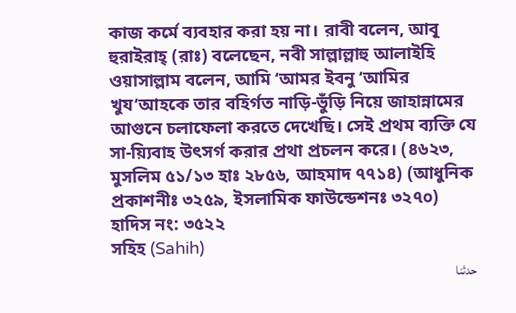কাজ কর্মে ব্যবহার করা হয় না। রাবী বলেন, আবূ হুরাইরাহ্ (রাঃ) বলেছেন, নবী সাল্লাল্লাহু আলাইহি ওয়াসাল্লাম বলেন, আমি ‘আমর ইবনু ‘আমির খুয‘আহকে তার বহির্গত নাড়ি-ভুঁড়ি নিয়ে জাহান্নামের আগুনে চলাফেলা করতে দেখেছি। সেই প্রথম ব্যক্তি যে সা-য়্যিবাহ উৎসর্গ করার প্রথা প্রচলন করে। (৪৬২৩, মুসলিম ৫১/১৩ হাঃ ২৮৫৬, আহমাদ ৭৭১৪) (আধুনিক প্রকাশনীঃ ৩২৫৯, ইসলামিক ফাউন্ডেশনঃ ৩২৭০)
হাদিস নং: ৩৫২২
সহিহ (Sahih)
حدثنا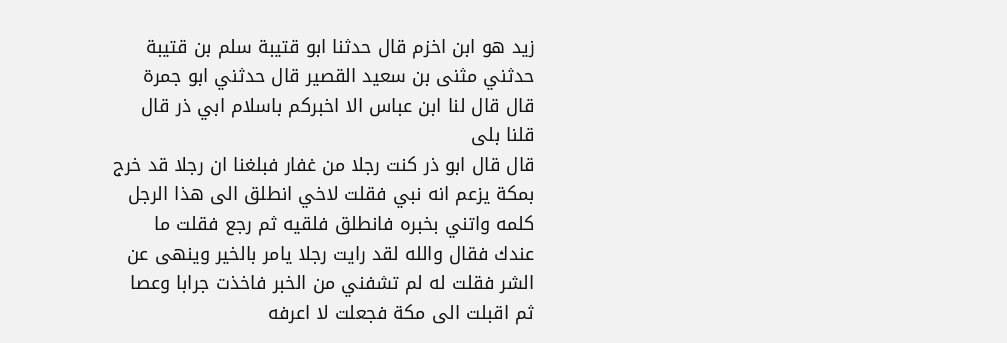زيد هو ابن اخزم قال حدثنا ابو قتيبة سلم بن قتيبة حدثني مثنى بن سعيد القصير قال حدثني ابو جمرة قال قال لنا ابن عباس الا اخبركم باسلام ابي ذر قال قلنا بلى
قال قال ابو ذر كنت رجلا من غفار فبلغنا ان رجلا قد خرج بمكة يزعم انه نبي فقلت لاخي انطلق الى هذا الرجل كلمه واتني بخبره فانطلق فلقيه ثم رجع فقلت ما عندك فقال والله لقد رايت رجلا يامر بالخير وينهى عن الشر فقلت له لم تشفني من الخبر فاخذت جرابا وعصا ثم اقبلت الى مكة فجعلت لا اعرفه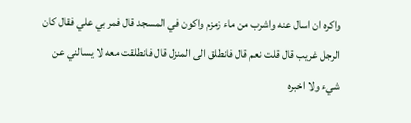واكره ان اسال عنه واشرب من ماء زمزم واكون في المسجد قال فمر بي علي فقال كان الرجل غريب قال قلت نعم قال فانطلق الى المنزل قال فانطلقت معه لا يسالني عن شيء ولا اخبره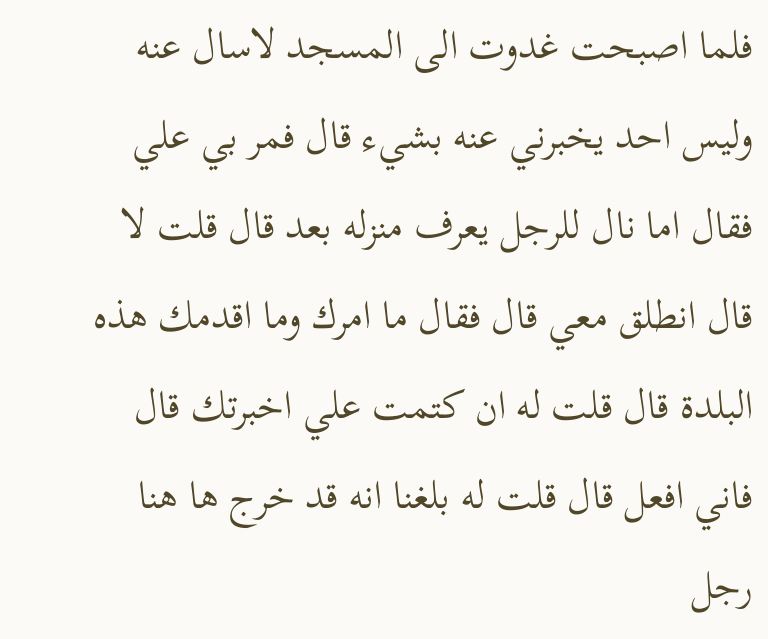فلما اصبحت غدوت الى المسجد لاسال عنه وليس احد يخبرني عنه بشيء قال فمر بي علي فقال اما نال للرجل يعرف منزله بعد قال قلت لا قال انطلق معي قال فقال ما امرك وما اقدمك هذه البلدة قال قلت له ان كتمت علي اخبرتك قال فاني افعل قال قلت له بلغنا انه قد خرج ها هنا رجل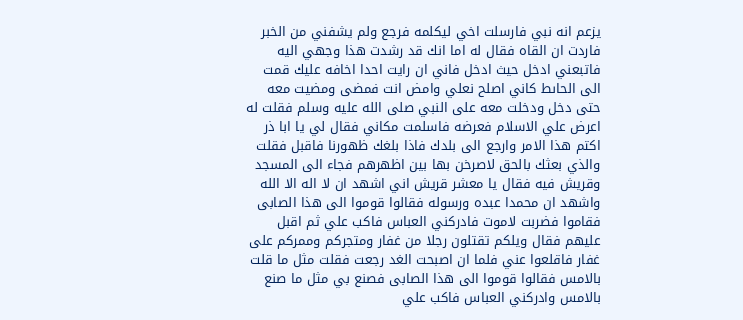يزعم انه نبي فارسلت اخي ليكلمه فرجع ولم يشفني من الخبر فاردت ان القاه فقال له اما انك قد رشدت هذا وجهي اليه فاتبعني ادخل حيث ادخل فاني ان رايت احدا اخافه عليك قمت الى الحاىط كاني اصلح نعلي وامض انت فمضى ومضيت معه حتى دخل ودخلت معه على النبي صلى الله عليه وسلم فقلت له اعرض علي الاسلام فعرضه فاسلمت مكاني فقال لي يا ابا ذر اكتم هذا الامر وارجع الى بلدك فاذا بلغك ظهورنا فاقبل فقلت والذي بعثك بالحق لاصرخن بها بين اظهرهم فجاء الى المسجد وقريش فيه فقال يا معشر قريش اني اشهد ان لا اله الا الله واشهد ان محمدا عبده ورسوله فقالوا قوموا الى هذا الصابى فقاموا فضربت لاموت فادركني العباس فاكب علي ثم اقبل عليهم فقال ويلكم تقتلون رجلا من غفار ومتجركم وممركم على غفار فاقلعوا عني فلما ان اصبحت الغد رجعت فقلت مثل ما قلت بالامس فقالوا قوموا الى هذا الصابى فصنع بي مثل ما صنع بالامس وادركني العباس فاكب علي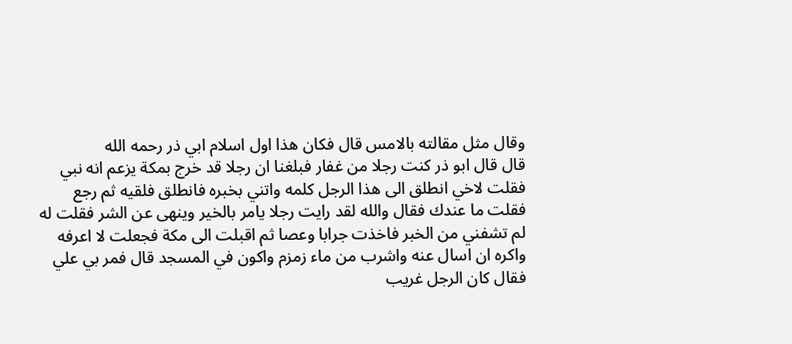وقال مثل مقالته بالامس قال فكان هذا اول اسلام ابي ذر رحمه الله
قال قال ابو ذر كنت رجلا من غفار فبلغنا ان رجلا قد خرج بمكة يزعم انه نبي فقلت لاخي انطلق الى هذا الرجل كلمه واتني بخبره فانطلق فلقيه ثم رجع فقلت ما عندك فقال والله لقد رايت رجلا يامر بالخير وينهى عن الشر فقلت له لم تشفني من الخبر فاخذت جرابا وعصا ثم اقبلت الى مكة فجعلت لا اعرفه واكره ان اسال عنه واشرب من ماء زمزم واكون في المسجد قال فمر بي علي فقال كان الرجل غريب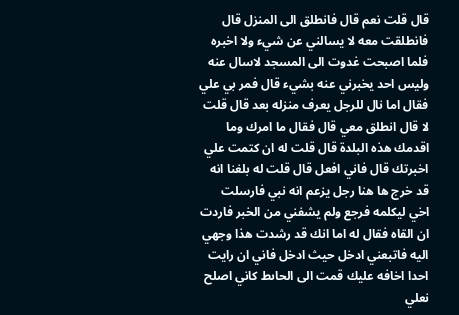قال قلت نعم قال فانطلق الى المنزل قال فانطلقت معه لا يسالني عن شيء ولا اخبره فلما اصبحت غدوت الى المسجد لاسال عنه وليس احد يخبرني عنه بشيء قال فمر بي علي فقال اما نال للرجل يعرف منزله بعد قال قلت لا قال انطلق معي قال فقال ما امرك وما اقدمك هذه البلدة قال قلت له ان كتمت علي اخبرتك قال فاني افعل قال قلت له بلغنا انه قد خرج ها هنا رجل يزعم انه نبي فارسلت اخي ليكلمه فرجع ولم يشفني من الخبر فاردت ان القاه فقال له اما انك قد رشدت هذا وجهي اليه فاتبعني ادخل حيث ادخل فاني ان رايت احدا اخافه عليك قمت الى الحاىط كاني اصلح نعلي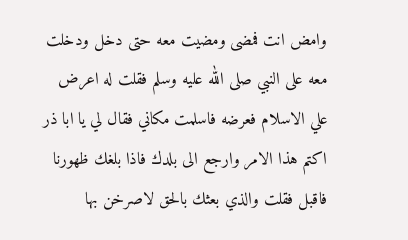وامض انت فمضى ومضيت معه حتى دخل ودخلت معه على النبي صلى الله عليه وسلم فقلت له اعرض علي الاسلام فعرضه فاسلمت مكاني فقال لي يا ابا ذر اكتم هذا الامر وارجع الى بلدك فاذا بلغك ظهورنا فاقبل فقلت والذي بعثك بالحق لاصرخن بها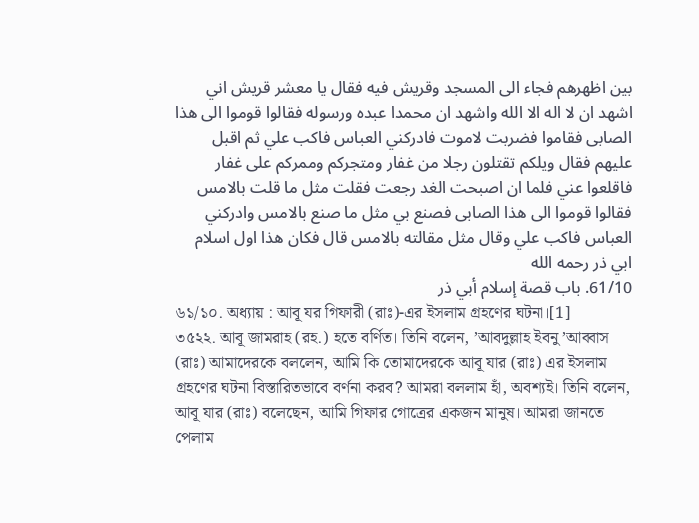بين اظهرهم فجاء الى المسجد وقريش فيه فقال يا معشر قريش اني اشهد ان لا اله الا الله واشهد ان محمدا عبده ورسوله فقالوا قوموا الى هذا الصابى فقاموا فضربت لاموت فادركني العباس فاكب علي ثم اقبل عليهم فقال ويلكم تقتلون رجلا من غفار ومتجركم وممركم على غفار فاقلعوا عني فلما ان اصبحت الغد رجعت فقلت مثل ما قلت بالامس فقالوا قوموا الى هذا الصابى فصنع بي مثل ما صنع بالامس وادركني العباس فاكب علي وقال مثل مقالته بالامس قال فكان هذا اول اسلام ابي ذر رحمه الله
61/10. باب قصة إسلام أبي ذر
৬১/১০. অধ্যায় : আবূ যর গিফারী (রাঃ)-এর ইসলাম গ্রহণের ঘটনা।[1]
৩৫২২. আবূ জামরাহ (রহ.) হতে বর্ণিত। তিনি বলেন, ’আবদুল্লাহ ইবনু ’আব্বাস (রাঃ) আমাদেরকে বললেন, আমি কি তোমাদেরকে আবূ যার (রাঃ) এর ইসলাম গ্রহণের ঘটনা বিস্তারিতভাবে বর্ণনা করব? আমরা বললাম হাঁ, অবশ্যই। তিনি বলেন, আবূ যার (রাঃ) বলেছেন, আমি গিফার গোত্রের একজন মানুষ। আমরা জানতে পেলাম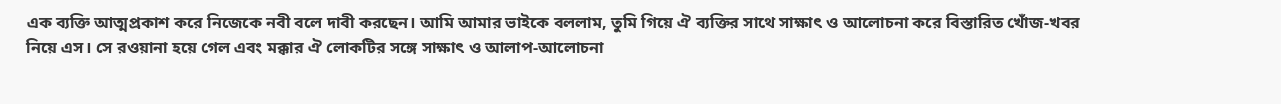এক ব্যক্তি আত্মপ্রকাশ করে নিজেকে নবী বলে দাবী করছেন। আমি আমার ভাইকে বললাম, তুমি গিয়ে ঐ ব্যক্তির সাথে সাক্ষাৎ ও আলোচনা করে বিস্তারিত খোঁজ-খবর নিয়ে এস। সে রওয়ানা হয়ে গেল এবং মক্কার ঐ লোকটির সঙ্গে সাক্ষাৎ ও আলাপ-আলোচনা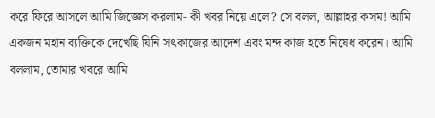করে ফিরে আসলে আমি জিজ্ঞেস করলাম- কী খবর নিয়ে এলে? সে বলল, আল্লাহর কসম! আমি একজন মহান ব্যক্তিকে দেখেছি যিনি সৎকাজের আদেশ এবং মন্দ কাজ হতে নিষেধ করেন। আমি বললাম, তোমার খবরে আমি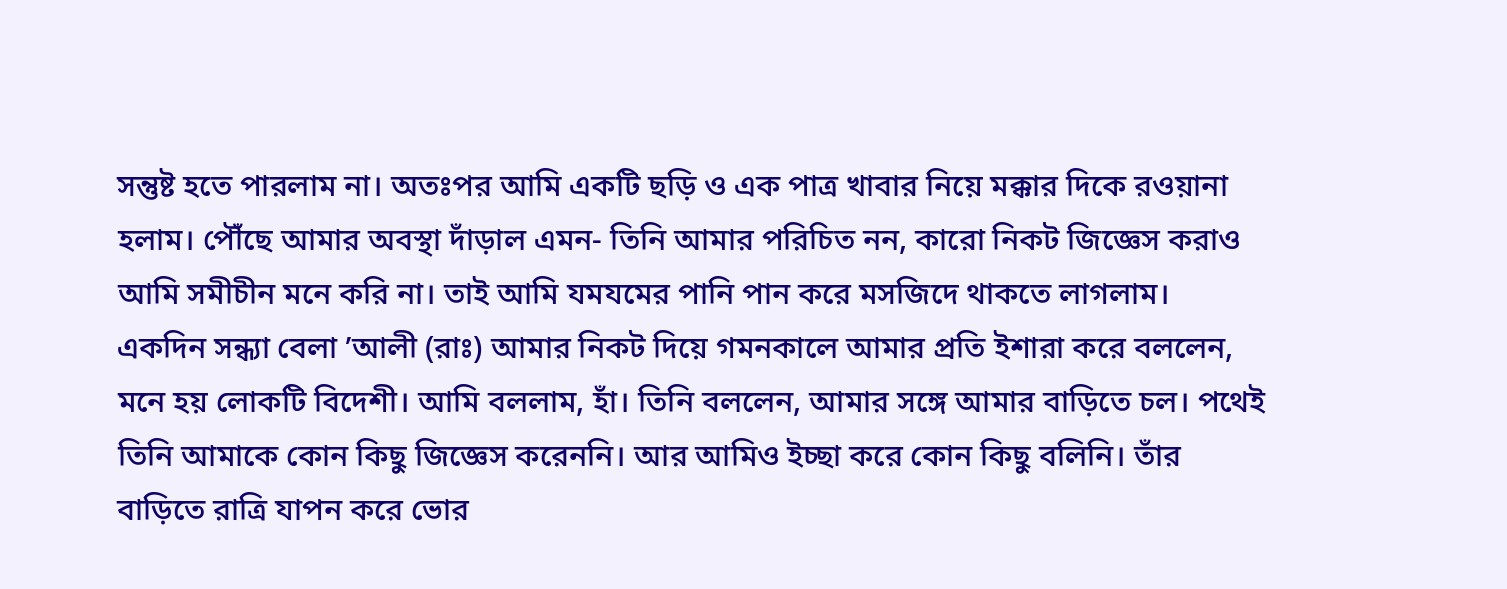সন্তুষ্ট হতে পারলাম না। অতঃপর আমি একটি ছড়ি ও এক পাত্র খাবার নিয়ে মক্কার দিকে রওয়ানা হলাম। পৌঁছে আমার অবস্থা দাঁড়াল এমন- তিনি আমার পরিচিত নন, কারো নিকট জিজ্ঞেস করাও আমি সমীচীন মনে করি না। তাই আমি যমযমের পানি পান করে মসজিদে থাকতে লাগলাম। একদিন সন্ধ্যা বেলা ’আলী (রাঃ) আমার নিকট দিয়ে গমনকালে আমার প্রতি ইশারা করে বললেন, মনে হয় লোকটি বিদেশী। আমি বললাম, হাঁ। তিনি বললেন, আমার সঙ্গে আমার বাড়িতে চল। পথেই তিনি আমাকে কোন কিছু জিজ্ঞেস করেননি। আর আমিও ইচ্ছা করে কোন কিছু বলিনি। তাঁর বাড়িতে রাত্রি যাপন করে ভোর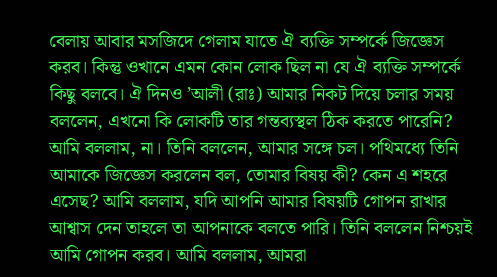বেলায় আবার মসজিদে গেলাম যাতে ঐ ব্যক্তি সম্পর্কে জিজ্ঞেস করব। কিন্তু ওখানে এমন কোন লোক ছিল না যে ঐ ব্যক্তি সম্পর্কে কিছু বলবে। ঐ দিনও ’আলী (রাঃ) আমার নিকট দিয়ে চলার সময় বললেন, এখনো কি লোকটি তার গন্তব্যস্থল ঠিক করতে পারেনি? আমি বললাম, না। তিনি বললেন, আমার সঙ্গে চল। পথিমধ্যে তিনি আমাকে জিজ্ঞেস করলেন বল, তোমার বিষয় কী? কেন এ শহরে এসেছ? আমি বললাম, যদি আপনি আমার বিষয়টি গোপন রাখার আশ্বাস দেন তাহলে তা আপনাকে বলতে পারি। তিনি বললেন নিশ্চয়ই আমি গোপন করব। আমি বললাম, আমরা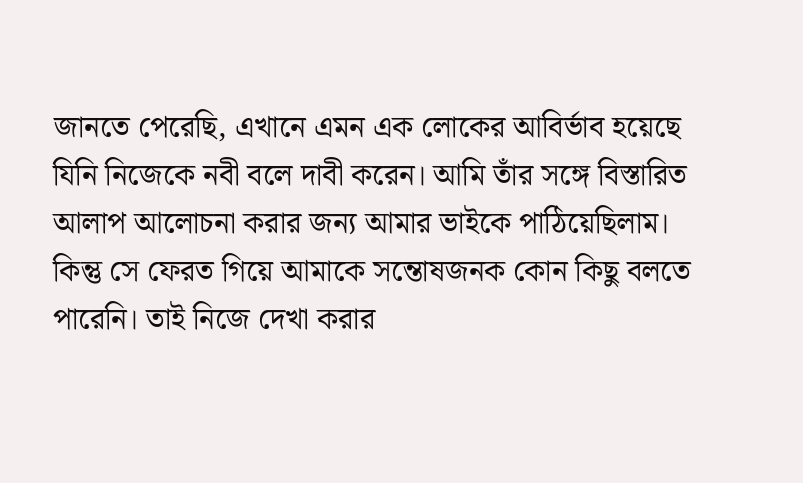জানতে পেরেছি, এখানে এমন এক লোকের আবির্ভাব হয়েছে যিনি নিজেকে নবী বলে দাবী করেন। আমি তাঁর সঙ্গে বিস্তারিত আলাপ আলোচনা করার জন্য আমার ভাইকে পাঠিয়েছিলাম। কিন্তু সে ফেরত গিয়ে আমাকে সন্তোষজনক কোন কিছু বলতে পারেনি। তাই নিজে দেখা করার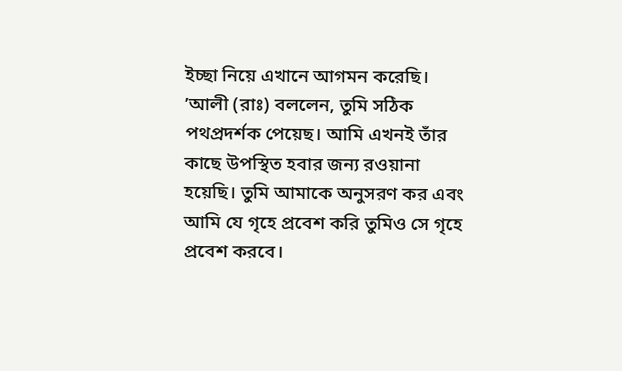ইচ্ছা নিয়ে এখানে আগমন করেছি। ’আলী (রাঃ) বললেন, তুমি সঠিক পথপ্রদর্শক পেয়েছ। আমি এখনই তাঁর কাছে উপস্থিত হবার জন্য রওয়ানা হয়েছি। তুমি আমাকে অনুসরণ কর এবং আমি যে গৃহে প্রবেশ করি তুমিও সে গৃহে প্রবেশ করবে।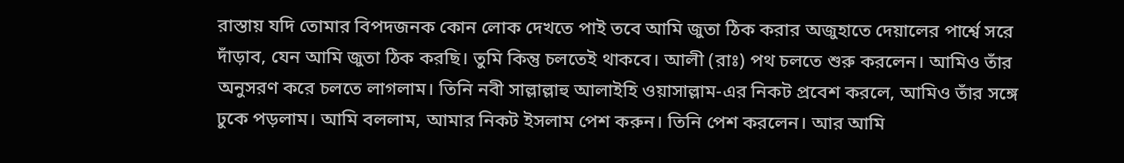রাস্তায় যদি তোমার বিপদজনক কোন লোক দেখতে পাই তবে আমি জুতা ঠিক করার অজুহাতে দেয়ালের পার্শ্বে সরে দাঁড়াব, যেন আমি জুতা ঠিক করছি। তুমি কিন্তু চলতেই থাকবে। আলী (রাঃ) পথ চলতে শুরু করলেন। আমিও তাঁর অনুসরণ করে চলতে লাগলাম। তিনি নবী সাল্লাল্লাহু আলাইহি ওয়াসাল্লাম-এর নিকট প্রবেশ করলে, আমিও তাঁর সঙ্গে ঢুকে পড়লাম। আমি বললাম, আমার নিকট ইসলাম পেশ করুন। তিনি পেশ করলেন। আর আমি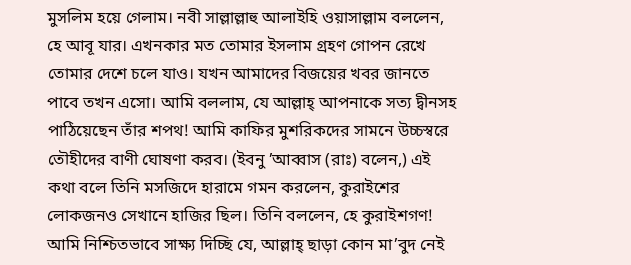মুসলিম হয়ে গেলাম। নবী সাল্লাল্লাহু আলাইহি ওয়াসাল্লাম বললেন, হে আবূ যার। এখনকার মত তোমার ইসলাম গ্রহণ গোপন রেখে তোমার দেশে চলে যাও। যখন আমাদের বিজয়ের খবর জানতে পাবে তখন এসো। আমি বললাম, যে আল্লাহ্ আপনাকে সত্য দ্বীনসহ পাঠিয়েছেন তাঁর শপথ! আমি কাফির মুশরিকদের সামনে উচ্চস্বরে তৌহীদের বাণী ঘোষণা করব। (ইবনু ’আব্বাস (রাঃ) বলেন,) এই কথা বলে তিনি মসজিদে হারামে গমন করলেন, কুরাইশের লোকজনও সেখানে হাজির ছিল। তিনি বললেন, হে কুরাইশগণ! আমি নিশ্চিতভাবে সাক্ষ্য দিচ্ছি যে, আল্লাহ্ ছাড়া কোন মা’বুদ নেই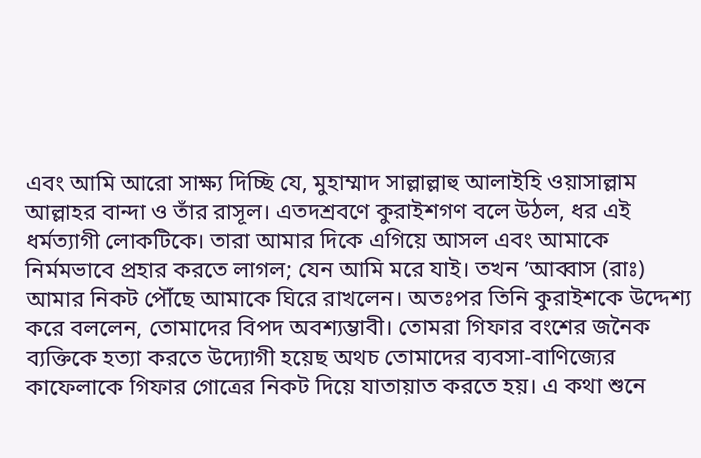এবং আমি আরো সাক্ষ্য দিচ্ছি যে, মুহাম্মাদ সাল্লাল্লাহু আলাইহি ওয়াসাল্লাম আল্লাহর বান্দা ও তাঁর রাসূল। এতদশ্রবণে কুরাইশগণ বলে উঠল, ধর এই ধর্মত্যাগী লোকটিকে। তারা আমার দিকে এগিয়ে আসল এবং আমাকে নির্মমভাবে প্রহার করতে লাগল; যেন আমি মরে যাই। তখন ’আব্বাস (রাঃ) আমার নিকট পৌঁছে আমাকে ঘিরে রাখলেন। অতঃপর তিনি কুরাইশকে উদ্দেশ্য করে বললেন, তোমাদের বিপদ অবশ্যম্ভাবী। তোমরা গিফার বংশের জনৈক ব্যক্তিকে হত্যা করতে উদ্যোগী হয়েছ অথচ তোমাদের ব্যবসা-বাণিজ্যের কাফেলাকে গিফার গোত্রের নিকট দিয়ে যাতায়াত করতে হয়। এ কথা শুনে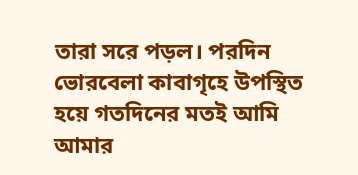তারা সরে পড়ল। পরদিন ভোরবেলা কাবাগৃহে উপস্থিত হয়ে গতদিনের মতই আমি আমার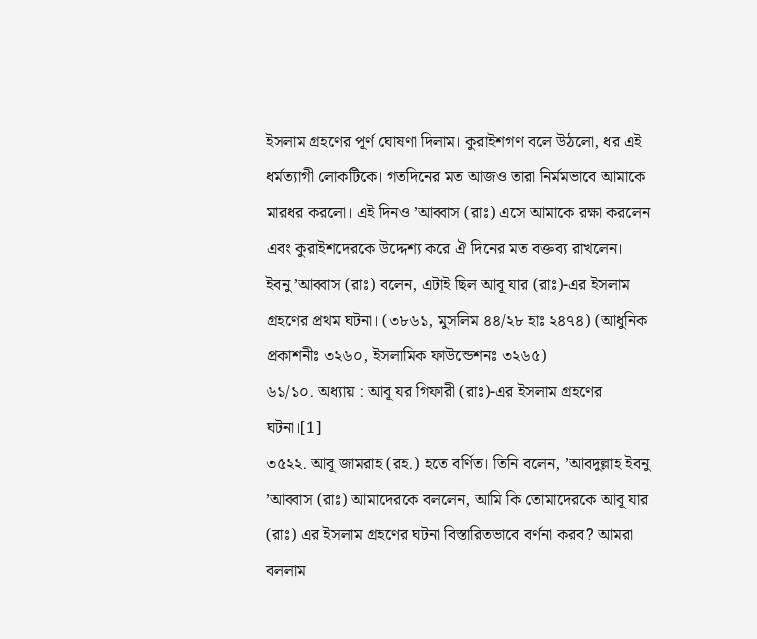ইসলাম গ্রহণের পূর্ণ ঘোষণা দিলাম। কুরাইশগণ বলে উঠলো, ধর এই ধর্মত্যাগী লোকটিকে। গতদিনের মত আজও তারা নির্মমভাবে আমাকে মারধর করলো। এই দিনও ’আব্বাস (রাঃ) এসে আমাকে রক্ষা করলেন এবং কুরাইশদেরকে উদ্দেশ্য করে ঐ দিনের মত বক্তব্য রাখলেন। ইবনু ’আব্বাস (রাঃ) বলেন, এটাই ছিল আবূ যার (রাঃ)-এর ইসলাম গ্রহণের প্রথম ঘটনা। (৩৮৬১, মুসলিম ৪৪/২৮ হাঃ ২৪৭৪) (আধুনিক প্রকাশনীঃ ৩২৬০, ইসলামিক ফাউন্ডেশনঃ ৩২৬৫)
৬১/১০. অধ্যায় : আবূ যর গিফারী (রাঃ)-এর ইসলাম গ্রহণের ঘটনা।[1]
৩৫২২. আবূ জামরাহ (রহ.) হতে বর্ণিত। তিনি বলেন, ’আবদুল্লাহ ইবনু ’আব্বাস (রাঃ) আমাদেরকে বললেন, আমি কি তোমাদেরকে আবূ যার (রাঃ) এর ইসলাম গ্রহণের ঘটনা বিস্তারিতভাবে বর্ণনা করব? আমরা বললাম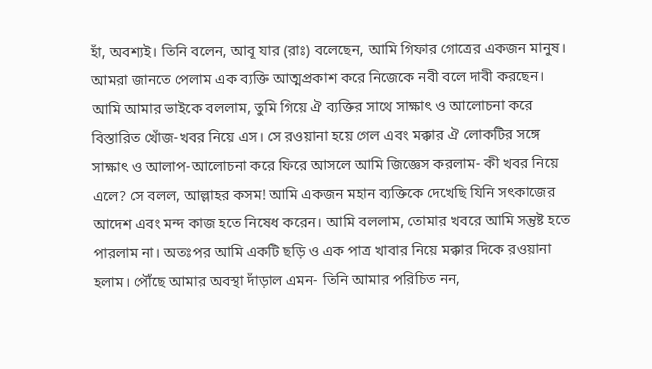হাঁ, অবশ্যই। তিনি বলেন, আবূ যার (রাঃ) বলেছেন, আমি গিফার গোত্রের একজন মানুষ। আমরা জানতে পেলাম এক ব্যক্তি আত্মপ্রকাশ করে নিজেকে নবী বলে দাবী করছেন। আমি আমার ভাইকে বললাম, তুমি গিয়ে ঐ ব্যক্তির সাথে সাক্ষাৎ ও আলোচনা করে বিস্তারিত খোঁজ-খবর নিয়ে এস। সে রওয়ানা হয়ে গেল এবং মক্কার ঐ লোকটির সঙ্গে সাক্ষাৎ ও আলাপ-আলোচনা করে ফিরে আসলে আমি জিজ্ঞেস করলাম- কী খবর নিয়ে এলে? সে বলল, আল্লাহর কসম! আমি একজন মহান ব্যক্তিকে দেখেছি যিনি সৎকাজের আদেশ এবং মন্দ কাজ হতে নিষেধ করেন। আমি বললাম, তোমার খবরে আমি সন্তুষ্ট হতে পারলাম না। অতঃপর আমি একটি ছড়ি ও এক পাত্র খাবার নিয়ে মক্কার দিকে রওয়ানা হলাম। পৌঁছে আমার অবস্থা দাঁড়াল এমন- তিনি আমার পরিচিত নন,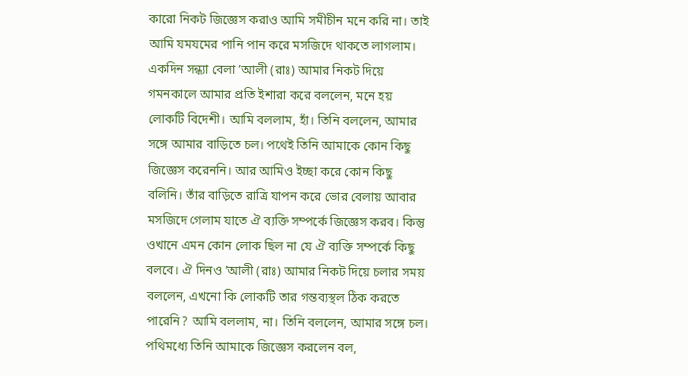কারো নিকট জিজ্ঞেস করাও আমি সমীচীন মনে করি না। তাই আমি যমযমের পানি পান করে মসজিদে থাকতে লাগলাম। একদিন সন্ধ্যা বেলা ’আলী (রাঃ) আমার নিকট দিয়ে গমনকালে আমার প্রতি ইশারা করে বললেন, মনে হয় লোকটি বিদেশী। আমি বললাম, হাঁ। তিনি বললেন, আমার সঙ্গে আমার বাড়িতে চল। পথেই তিনি আমাকে কোন কিছু জিজ্ঞেস করেননি। আর আমিও ইচ্ছা করে কোন কিছু বলিনি। তাঁর বাড়িতে রাত্রি যাপন করে ভোর বেলায় আবার মসজিদে গেলাম যাতে ঐ ব্যক্তি সম্পর্কে জিজ্ঞেস করব। কিন্তু ওখানে এমন কোন লোক ছিল না যে ঐ ব্যক্তি সম্পর্কে কিছু বলবে। ঐ দিনও ’আলী (রাঃ) আমার নিকট দিয়ে চলার সময় বললেন, এখনো কি লোকটি তার গন্তব্যস্থল ঠিক করতে পারেনি? আমি বললাম, না। তিনি বললেন, আমার সঙ্গে চল। পথিমধ্যে তিনি আমাকে জিজ্ঞেস করলেন বল,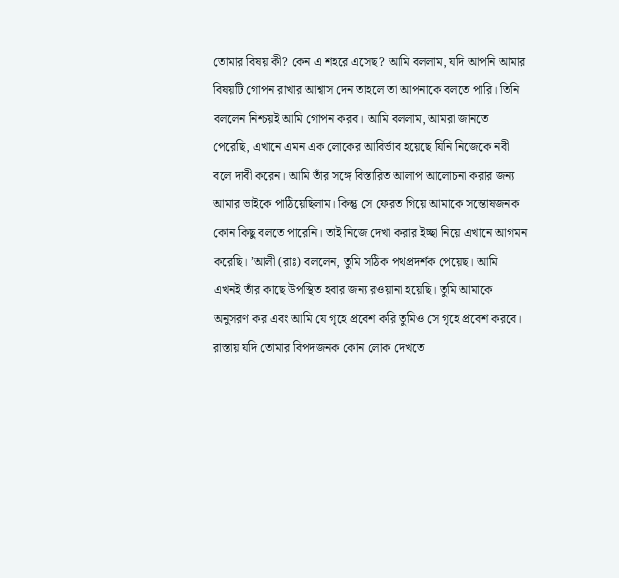তোমার বিষয় কী? কেন এ শহরে এসেছ? আমি বললাম, যদি আপনি আমার বিষয়টি গোপন রাখার আশ্বাস দেন তাহলে তা আপনাকে বলতে পারি। তিনি বললেন নিশ্চয়ই আমি গোপন করব। আমি বললাম, আমরা জানতে পেরেছি, এখানে এমন এক লোকের আবির্ভাব হয়েছে যিনি নিজেকে নবী বলে দাবী করেন। আমি তাঁর সঙ্গে বিস্তারিত আলাপ আলোচনা করার জন্য আমার ভাইকে পাঠিয়েছিলাম। কিন্তু সে ফেরত গিয়ে আমাকে সন্তোষজনক কোন কিছু বলতে পারেনি। তাই নিজে দেখা করার ইচ্ছা নিয়ে এখানে আগমন করেছি। ’আলী (রাঃ) বললেন, তুমি সঠিক পথপ্রদর্শক পেয়েছ। আমি এখনই তাঁর কাছে উপস্থিত হবার জন্য রওয়ানা হয়েছি। তুমি আমাকে অনুসরণ কর এবং আমি যে গৃহে প্রবেশ করি তুমিও সে গৃহে প্রবেশ করবে। রাস্তায় যদি তোমার বিপদজনক কোন লোক দেখতে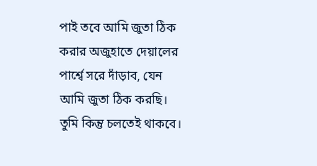পাই তবে আমি জুতা ঠিক করার অজুহাতে দেয়ালের পার্শ্বে সরে দাঁড়াব, যেন আমি জুতা ঠিক করছি। তুমি কিন্তু চলতেই থাকবে।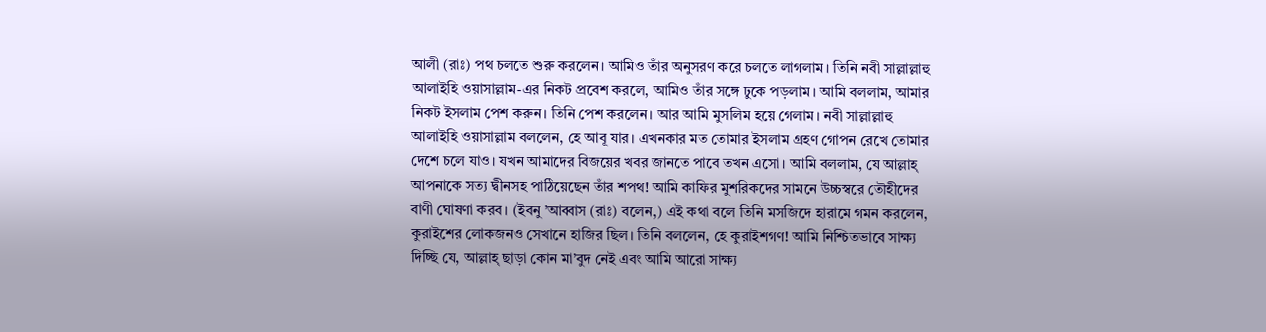আলী (রাঃ) পথ চলতে শুরু করলেন। আমিও তাঁর অনুসরণ করে চলতে লাগলাম। তিনি নবী সাল্লাল্লাহু আলাইহি ওয়াসাল্লাম-এর নিকট প্রবেশ করলে, আমিও তাঁর সঙ্গে ঢুকে পড়লাম। আমি বললাম, আমার নিকট ইসলাম পেশ করুন। তিনি পেশ করলেন। আর আমি মুসলিম হয়ে গেলাম। নবী সাল্লাল্লাহু আলাইহি ওয়াসাল্লাম বললেন, হে আবূ যার। এখনকার মত তোমার ইসলাম গ্রহণ গোপন রেখে তোমার দেশে চলে যাও। যখন আমাদের বিজয়ের খবর জানতে পাবে তখন এসো। আমি বললাম, যে আল্লাহ্ আপনাকে সত্য দ্বীনসহ পাঠিয়েছেন তাঁর শপথ! আমি কাফির মুশরিকদের সামনে উচ্চস্বরে তৌহীদের বাণী ঘোষণা করব। (ইবনু ’আব্বাস (রাঃ) বলেন,) এই কথা বলে তিনি মসজিদে হারামে গমন করলেন, কুরাইশের লোকজনও সেখানে হাজির ছিল। তিনি বললেন, হে কুরাইশগণ! আমি নিশ্চিতভাবে সাক্ষ্য দিচ্ছি যে, আল্লাহ্ ছাড়া কোন মা’বুদ নেই এবং আমি আরো সাক্ষ্য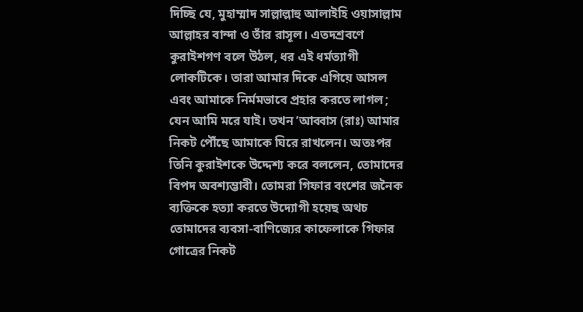দিচ্ছি যে, মুহাম্মাদ সাল্লাল্লাহু আলাইহি ওয়াসাল্লাম আল্লাহর বান্দা ও তাঁর রাসূল। এতদশ্রবণে কুরাইশগণ বলে উঠল, ধর এই ধর্মত্যাগী লোকটিকে। তারা আমার দিকে এগিয়ে আসল এবং আমাকে নির্মমভাবে প্রহার করতে লাগল; যেন আমি মরে যাই। তখন ’আব্বাস (রাঃ) আমার নিকট পৌঁছে আমাকে ঘিরে রাখলেন। অতঃপর তিনি কুরাইশকে উদ্দেশ্য করে বললেন, তোমাদের বিপদ অবশ্যম্ভাবী। তোমরা গিফার বংশের জনৈক ব্যক্তিকে হত্যা করতে উদ্যোগী হয়েছ অথচ তোমাদের ব্যবসা-বাণিজ্যের কাফেলাকে গিফার গোত্রের নিকট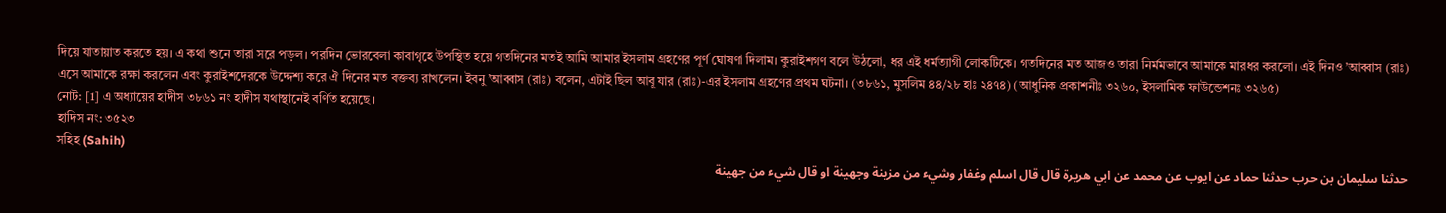দিয়ে যাতায়াত করতে হয়। এ কথা শুনে তারা সরে পড়ল। পরদিন ভোরবেলা কাবাগৃহে উপস্থিত হয়ে গতদিনের মতই আমি আমার ইসলাম গ্রহণের পূর্ণ ঘোষণা দিলাম। কুরাইশগণ বলে উঠলো, ধর এই ধর্মত্যাগী লোকটিকে। গতদিনের মত আজও তারা নির্মমভাবে আমাকে মারধর করলো। এই দিনও ’আব্বাস (রাঃ) এসে আমাকে রক্ষা করলেন এবং কুরাইশদেরকে উদ্দেশ্য করে ঐ দিনের মত বক্তব্য রাখলেন। ইবনু ’আব্বাস (রাঃ) বলেন, এটাই ছিল আবূ যার (রাঃ)-এর ইসলাম গ্রহণের প্রথম ঘটনা। (৩৮৬১, মুসলিম ৪৪/২৮ হাঃ ২৪৭৪) (আধুনিক প্রকাশনীঃ ৩২৬০, ইসলামিক ফাউন্ডেশনঃ ৩২৬৫)
নোট: [1] এ অধ্যায়ের হাদীস ৩৮৬১ নং হাদীস যথাস্থানেই বর্ণিত হয়েছে।
হাদিস নং: ৩৫২৩
সহিহ (Sahih)
حدثنا سليمان بن حرب حدثنا حماد عن ايوب عن محمد عن ابي هريرة قال قال اسلم وغفار وشيء من مزينة وجهينة او قال شيء من جهينة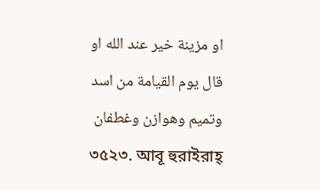او مزينة خير عند الله او قال يوم القيامة من اسد وتميم وهوازن وغطفان
৩৫২৩. আবূ হুরাইরাহ্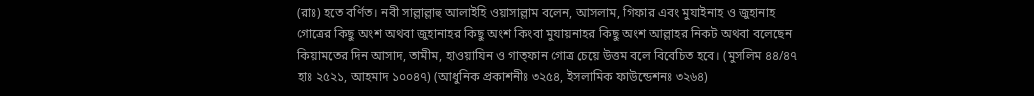(রাঃ) হতে বর্ণিত। নবী সাল্লাল্লাহু আলাইহি ওয়াসাল্লাম বলেন, আসলাম, গিফার এবং মুযাইনাহ ও জুহানাহ গোত্রের কিছু অংশ অথবা জুহানাহর কিছু অংশ কিংবা মুযায়নাহর কিছু অংশ আল্লাহর নিকট অথবা বলেছেন কিয়ামতের দিন আসাদ, তামীম, হাওয়াযিন ও গাত্ফান গোত্র চেয়ে উত্তম বলে বিবেচিত হবে। (মুসলিম ৪৪/৪৭ হাঃ ২৫২১, আহমাদ ১০০৪৭) (আধুনিক প্রকাশনীঃ ৩২৫৪, ইসলামিক ফাউন্ডেশনঃ ৩২৬৪)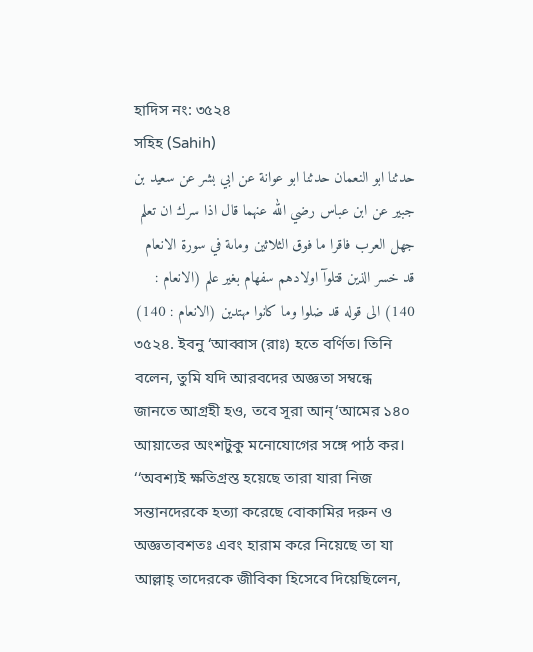হাদিস নং: ৩৫২৪
সহিহ (Sahih)
حدثنا ابو النعمان حدثنا ابو عوانة عن ابي بشر عن سعيد بن جبير عن ابن عباس رضي الله عنهما قال اذا سرك ان تعلم جهل العرب فاقرا ما فوق الثلاثين وماىة في سورة الانعام قد خسر الذين قتلوآ اولادهم سفهام بغير علم (الانعام : 140) الى قوله قد ضلوا وما كانوا مهتدين (الانعام : 140)
৩৫২৪. ইবনু ‘আব্বাস (রাঃ) হতে বর্ণিত। তিনি বলেন, তুমি যদি আরবদের অজ্ঞতা সম্বন্ধে জানতে আগ্রহী হও, তবে সূরা আন্‘আমের ১৪০ আয়াতের অংশটুকু মনোযোগের সঙ্গে পাঠ কর। ‘‘অবশ্যই ক্ষতিগ্রস্ত হয়েছে তারা যারা নিজ সন্তানদেরকে হত্যা করেছে বোকামির দরুন ও অজ্ঞতাবশতঃ এবং হারাম করে নিয়েছে তা যা আল্লাহ্ তাদেরকে জীবিকা হিসেবে দিয়েছিলেন,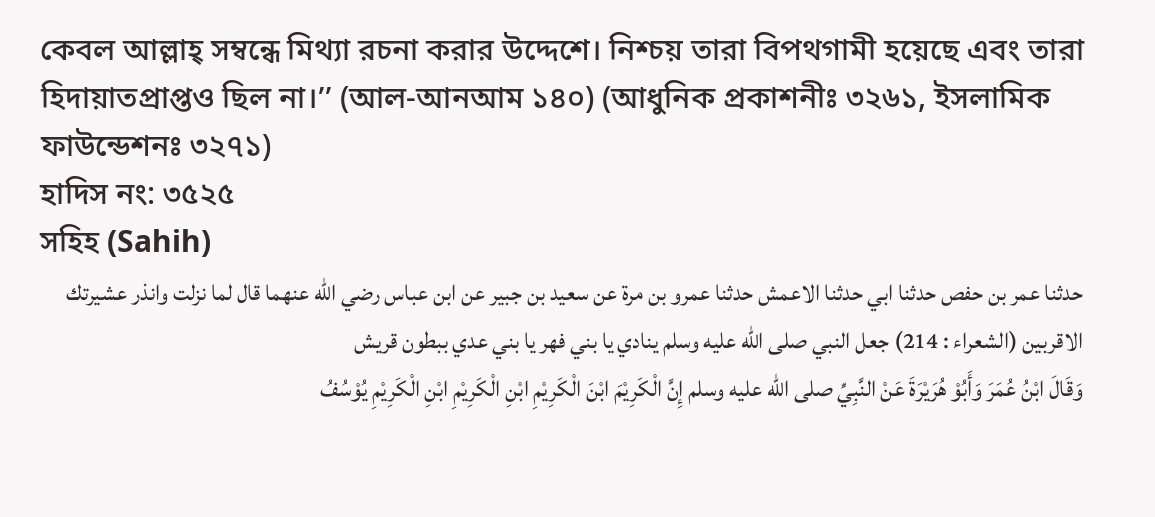কেবল আল্লাহ্ সম্বন্ধে মিথ্যা রচনা করার উদ্দেশে। নিশ্চয় তারা বিপথগামী হয়েছে এবং তারা হিদায়াতপ্রাপ্তও ছিল না।’’ (আল-আনআম ১৪০) (আধুনিক প্রকাশনীঃ ৩২৬১, ইসলামিক ফাউন্ডেশনঃ ৩২৭১)
হাদিস নং: ৩৫২৫
সহিহ (Sahih)
حدثنا عمر بن حفص حدثنا ابي حدثنا الاعمش حدثنا عمرو بن مرة عن سعيد بن جبير عن ابن عباس رضي الله عنهما قال لما نزلت وانذر عشيرتك الاقربين (الشعراء : 214) جعل النبي صلى الله عليه وسلم ينادي يا بني فهر يا بني عدي ببطون قريش
وَقَالَ ابْنُ عُمَرَ وَأَبُوْ هُرَيْرَةَ عَنْ النَّبِيِّ صلى الله عليه وسلم إِنَّ الْكَرِيْمَ ابْنَ الْكَرِيْمِ ابْنِ الْكَرِيْمِ ابْنِ الْكَرِيْمِ يُوْسُفُ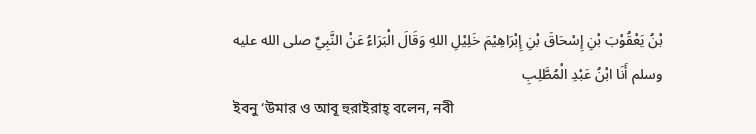بْنُ يَعْقُوْبَ بْنِ إِسْحَاقَ بْنِ إِبْرَاهِيْمَ خَلِيْلِ اللهِ وَقَالَ الْبَرَاءُ عَنْ النَّبِيِّ صلى الله عليه وسلم أَنَا ابْنُ عَبْدِ الْمُطَّلِبِ
ইবনু ‘উমার ও আবূ হুরাইরাহ্ বলেন, নবী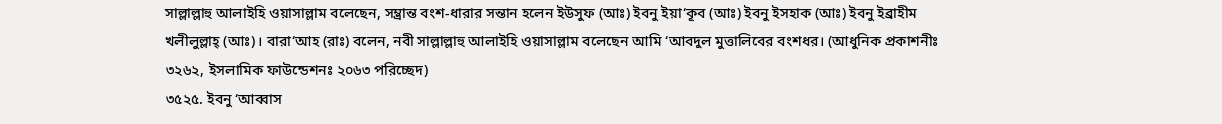সাল্লাল্লাহু আলাইহি ওয়াসাল্লাম বলেছেন, সম্ভ্রান্ত বংশ-ধারার সন্তান হলেন ইউসুফ (আঃ) ইবনু ইয়া‘কূব (আঃ) ইবনু ইসহাক (আঃ) ইবনু ইব্রাহীম খলীলুল্লাহ্ (আঃ)। বারা‘আহ (রাঃ) বলেন, নবী সাল্লাল্লাহু আলাইহি ওয়াসাল্লাম বলেছেন আমি ‘আবদুল মুত্তালিবের বংশধর। (আধুনিক প্রকাশনীঃ ৩২৬২, ইসলামিক ফাউন্ডেশনঃ ২০৬৩ পরিচ্ছেদ)
৩৫২৫. ইবনু ‘আব্বাস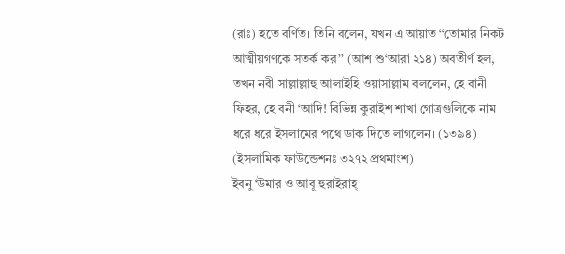(রাঃ) হতে বর্ণিত। তিনি বলেন, যখন এ আয়াত ‘‘তোমার নিকট আত্মীয়গণকে সতর্ক কর’’ (আশ শু‘আরা ২১৪) অবতীর্ণ হল, তখন নবী সাল্লাল্লাহু আলাইহি ওয়াসাল্লাম বললেন, হে বানী ফিহর, হে বনী ‘আদি! বিভিন্ন কুরাইশ শাখা গোত্রগুলিকে নাম ধরে ধরে ইসলামের পথে ডাক দিতে লাগলেন। (১৩৯৪) (ইসলামিক ফাউন্ডেশনঃ ৩২৭২ প্রথমাংশ)
ইবনু ‘উমার ও আবূ হুরাইরাহ্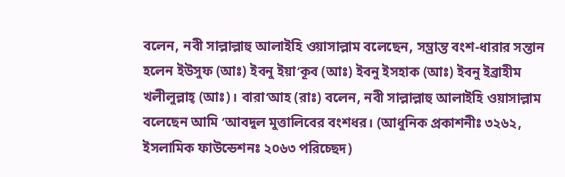বলেন, নবী সাল্লাল্লাহু আলাইহি ওয়াসাল্লাম বলেছেন, সম্ভ্রান্ত বংশ-ধারার সন্তান হলেন ইউসুফ (আঃ) ইবনু ইয়া‘কূব (আঃ) ইবনু ইসহাক (আঃ) ইবনু ইব্রাহীম খলীলুল্লাহ্ (আঃ)। বারা‘আহ (রাঃ) বলেন, নবী সাল্লাল্লাহু আলাইহি ওয়াসাল্লাম বলেছেন আমি ‘আবদুল মুত্তালিবের বংশধর। (আধুনিক প্রকাশনীঃ ৩২৬২, ইসলামিক ফাউন্ডেশনঃ ২০৬৩ পরিচ্ছেদ)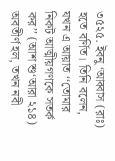৩৫২৫. ইবনু ‘আব্বাস (রাঃ) হতে বর্ণিত। তিনি বলেন, যখন এ আয়াত ‘‘তোমার নিকট আত্মীয়গণকে সতর্ক কর’’ (আশ শু‘আরা ২১৪) অবতীর্ণ হল, তখন নবী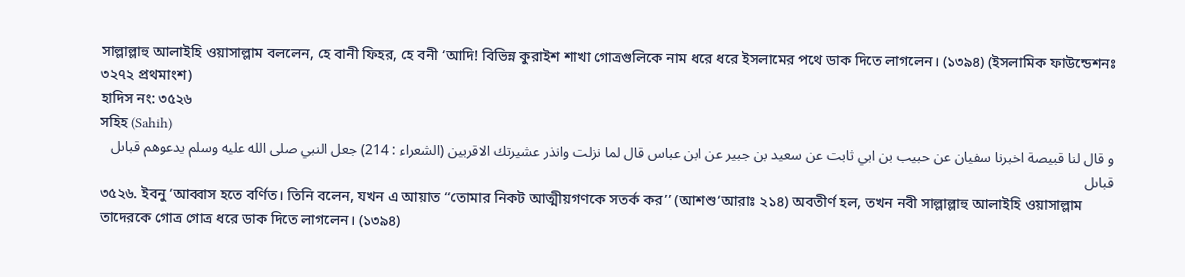সাল্লাল্লাহু আলাইহি ওয়াসাল্লাম বললেন, হে বানী ফিহর, হে বনী ‘আদি! বিভিন্ন কুরাইশ শাখা গোত্রগুলিকে নাম ধরে ধরে ইসলামের পথে ডাক দিতে লাগলেন। (১৩৯৪) (ইসলামিক ফাউন্ডেশনঃ ৩২৭২ প্রথমাংশ)
হাদিস নং: ৩৫২৬
সহিহ (Sahih)
و قال لنا قبيصة اخبرنا سفيان عن حبيب بن ابي ثابت عن سعيد بن جبير عن ابن عباس قال لما نزلت وانذر عشيرتك الاقربين (الشعراء : 214) جعل النبي صلى الله عليه وسلم يدعوهم قباىل قباىل
৩৫২৬. ইবনু ‘আব্বাস হতে বর্ণিত। তিনি বলেন, যখন এ আয়াত ‘‘তোমার নিকট আত্মীয়গণকে সতর্ক কর’’ (আশশু‘আরাঃ ২১৪) অবতীর্ণ হল, তখন নবী সাল্লাল্লাহু আলাইহি ওয়াসাল্লাম তাদেরকে গোত্র গোত্র ধরে ডাক দিতে লাগলেন। (১৩৯৪)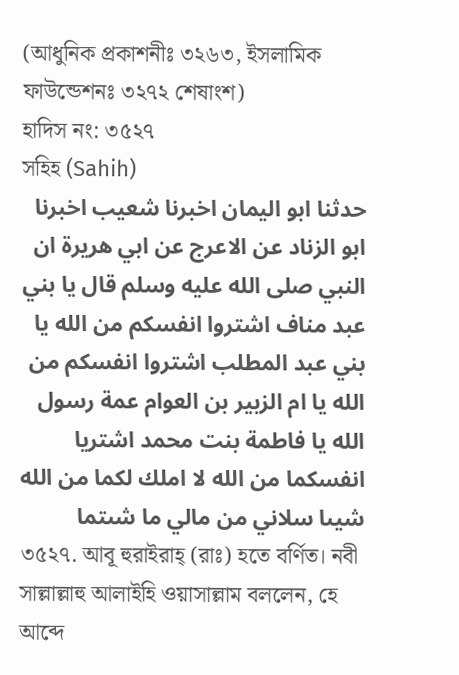(আধুনিক প্রকাশনীঃ ৩২৬৩, ইসলামিক ফাউন্ডেশনঃ ৩২৭২ শেষাংশ)
হাদিস নং: ৩৫২৭
সহিহ (Sahih)
حدثنا ابو اليمان اخبرنا شعيب اخبرنا ابو الزناد عن الاعرج عن ابي هريرة ان النبي صلى الله عليه وسلم قال يا بني عبد مناف اشتروا انفسكم من الله يا بني عبد المطلب اشتروا انفسكم من الله يا ام الزبير بن العوام عمة رسول الله يا فاطمة بنت محمد اشتريا انفسكما من الله لا املك لكما من الله شيىا سلاني من مالي ما شىتما
৩৫২৭. আবূ হুরাইরাহ্ (রাঃ) হতে বর্ণিত। নবী সাল্লাল্লাহু আলাইহি ওয়াসাল্লাম বললেন, হে আব্দে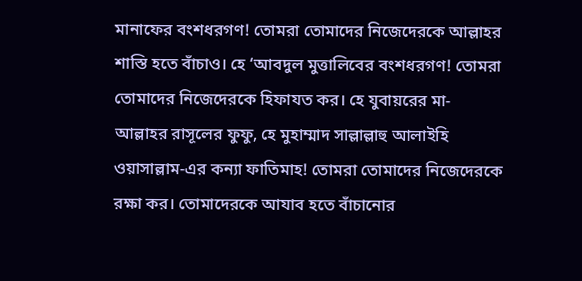মানাফের বংশধরগণ! তোমরা তোমাদের নিজেদেরকে আল্লাহর শাস্তি হতে বাঁচাও। হে ‘আবদুল মুত্তালিবের বংশধরগণ! তোমরা তোমাদের নিজেদেরকে হিফাযত কর। হে যুবায়রের মা- আল্লাহর রাসূলের ফুফু, হে মুহাম্মাদ সাল্লাল্লাহু আলাইহি ওয়াসাল্লাম-এর কন্যা ফাতিমাহ! তোমরা তোমাদের নিজেদেরকে রক্ষা কর। তোমাদেরকে আযাব হতে বাঁচানোর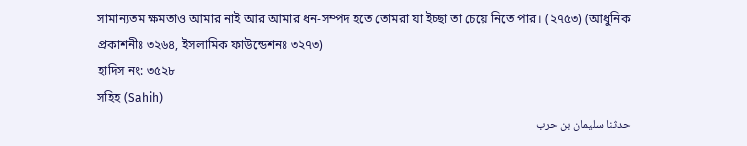সামান্যতম ক্ষমতাও আমার নাই আর আমার ধন-সম্পদ হতে তোমরা যা ইচ্ছা তা চেয়ে নিতে পার। (২৭৫৩) (আধুনিক প্রকাশনীঃ ৩২৬৪, ইসলামিক ফাউন্ডেশনঃ ৩২৭৩)
হাদিস নং: ৩৫২৮
সহিহ (Sahih)
حدثنا سليمان بن حرب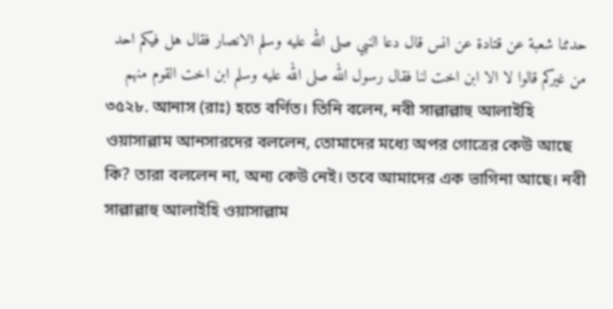حدثنا شعبة عن قتادة عن انس قال دعا النبي صلى الله عليه وسلم الانصار فقال هل فيكم احد من غيركم قالوا لا الا ابن اخت لنا فقال رسول الله صلى الله عليه وسلم ابن اخت القوم منهم
৩৫২৮. আনাস (রাঃ) হতে বর্ণিত। তিনি বলেন, নবী সাল্লাল্লাহু আলাইহি ওয়াসাল্লাম আনসারদের বললেন, তোমাদের মধ্যে অপর গোত্রের কেউ আছে কি? তারা বললেন না, অন্য কেউ নেই। তবে আমাদের এক ভাগিনা আছে। নবী সাল্লাল্লাহু আলাইহি ওয়াসাল্লাম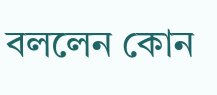বললেন কোন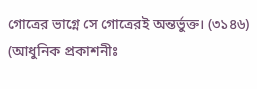গোত্রের ভাগ্নে সে গোত্রেরই অন্তর্ভুক্ত। (৩১৪৬) (আধুনিক প্রকাশনীঃ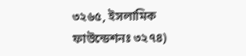৩২৬৫, ইসলামিক ফাউন্ডেশনঃ ৩২৭৪)